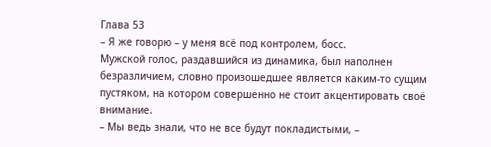Глава 53
– Я же говорю – у меня всё под контролем, босс.
Мужской голос, раздавшийся из динамика, был наполнен безразличием, словно произошедшее является каким-то сущим пустяком, на котором совершенно не стоит акцентировать своё внимание.
– Мы ведь знали, что не все будут покладистыми, –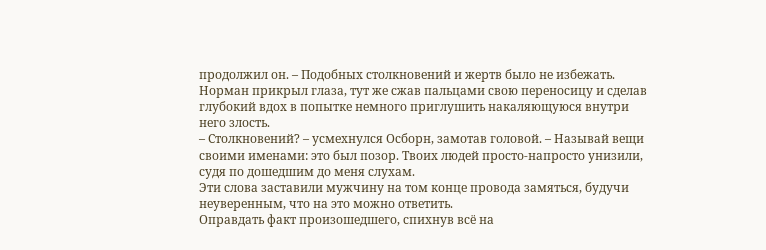продолжил он. – Подобных столкновений и жертв было не избежать.
Норман прикрыл глаза, тут же сжав пальцами свою переносицу и сделав глубокий вдох в попытке немного приглушить накаляющуюся внутри него злость.
– Столкновений? – усмехнулся Осборн, замотав головой. – Называй вещи своими именами: это был позор. Твоих людей просто-напросто унизили, судя по дошедшим до меня слухам.
Эти слова заставили мужчину на том конце провода замяться, будучи неуверенным, что на это можно ответить.
Оправдать факт произошедшего, спихнув всё на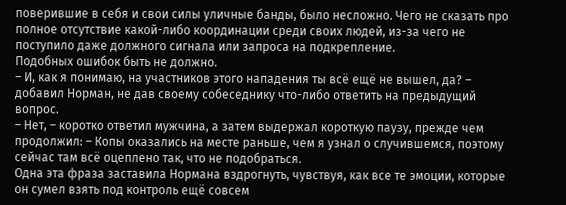поверившие в себя и свои силы уличные банды, было несложно. Чего не сказать про полное отсутствие какой-либо координации среди своих людей, из-за чего не поступило даже должного сигнала или запроса на подкрепление.
Подобных ошибок быть не должно.
– И, как я понимаю, на участников этого нападения ты всё ещё не вышел, да? – добавил Норман, не дав своему собеседнику что-либо ответить на предыдущий вопрос.
– Нет, – коротко ответил мужчина, а затем выдержал короткую паузу, прежде чем продолжил: – Копы оказались на месте раньше, чем я узнал о случившемся, поэтому сейчас там всё оцеплено так, что не подобраться.
Одна эта фраза заставила Нормана вздрогнуть, чувствуя, как все те эмоции, которые он сумел взять под контроль ещё совсем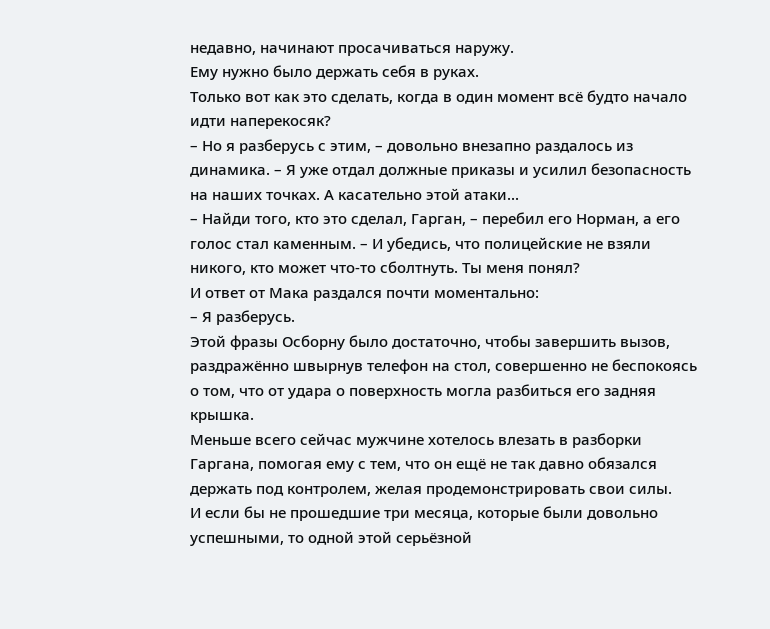недавно, начинают просачиваться наружу.
Ему нужно было держать себя в руках.
Только вот как это сделать, когда в один момент всё будто начало идти наперекосяк?
– Но я разберусь с этим, – довольно внезапно раздалось из динамика. – Я уже отдал должные приказы и усилил безопасность на наших точках. А касательно этой атаки...
– Найди того, кто это сделал, Гарган, – перебил его Норман, а его голос стал каменным. – И убедись, что полицейские не взяли никого, кто может что-то сболтнуть. Ты меня понял?
И ответ от Мака раздался почти моментально:
– Я разберусь.
Этой фразы Осборну было достаточно, чтобы завершить вызов, раздражённо швырнув телефон на стол, совершенно не беспокоясь о том, что от удара о поверхность могла разбиться его задняя крышка.
Меньше всего сейчас мужчине хотелось влезать в разборки Гаргана, помогая ему с тем, что он ещё не так давно обязался держать под контролем, желая продемонстрировать свои силы.
И если бы не прошедшие три месяца, которые были довольно успешными, то одной этой серьёзной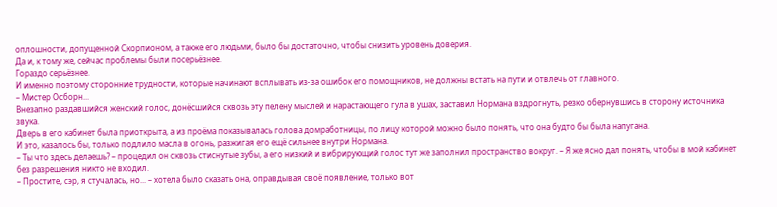оплошности, допущенной Скорпионом, а также его людьми, было бы достаточно, чтобы снизить уровень доверия.
Да и, к тому же, сейчас проблемы были посерьёзнее.
Гораздо серьёзнее.
И именно поэтому сторонние трудности, которые начинают всплывать из-за ошибок его помощников, не должны встать на пути и отвлечь от главного.
– Мистер Осборн...
Внезапно раздавшийся женский голос, донёсшийся сквозь эту пелену мыслей и нарастающего гула в ушах, заставил Нормана вздрогнуть, резко обернувшись в сторону источника звука.
Дверь в его кабинет была приоткрыта, а из проёма показывалась голова домработницы, по лицу которой можно было понять, что она будто бы была напугана.
И это, казалось бы, только подлило масла в огонь, разжигая его ещё сильнее внутри Нормана.
– Ты что здесь делаешь? – процедил он сквозь стиснутые зубы, а его низкий и вибрирующий голос тут же заполнил пространство вокруг. – Я же ясно дал понять, чтобы в мой кабинет без разрешения никто не входил.
– Простите, сэр, я стучалась, но... – хотела было сказать она, оправдывая своё появление, только вот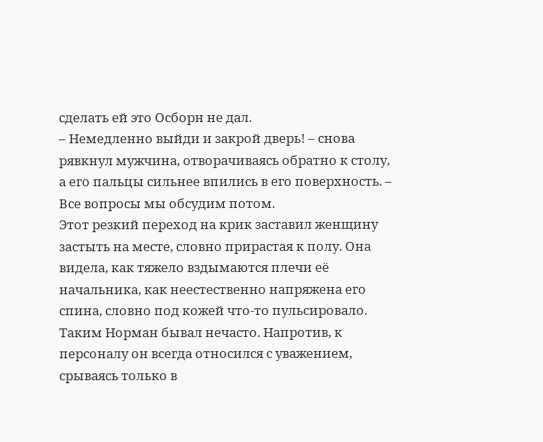сделать ей это Осборн не дал.
– Немедленно выйди и закрой дверь! – снова рявкнул мужчина, отворачиваясь обратно к столу, а его пальцы сильнее впились в его поверхность. – Все вопросы мы обсудим потом.
Этот резкий переход на крик заставил женщину застыть на месте, словно прирастая к полу. Она видела, как тяжело вздымаются плечи её начальника, как неестественно напряжена его спина, словно под кожей что-то пульсировало.
Таким Норман бывал нечасто. Напротив, к персоналу он всегда относился с уважением, срываясь только в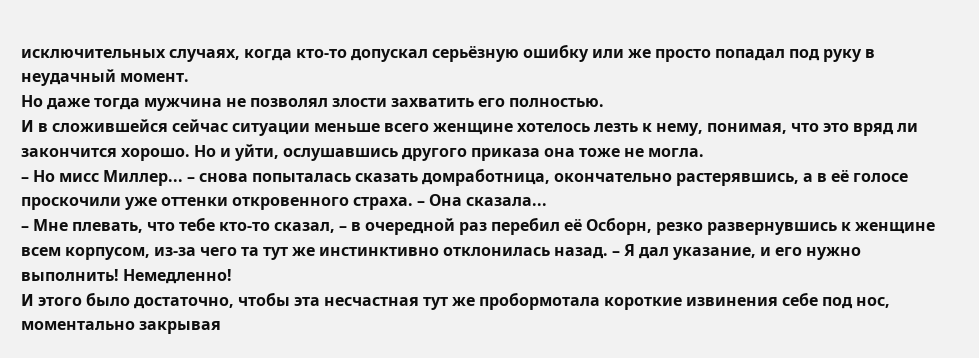исключительных случаях, когда кто-то допускал серьёзную ошибку или же просто попадал под руку в неудачный момент.
Но даже тогда мужчина не позволял злости захватить его полностью.
И в сложившейся сейчас ситуации меньше всего женщине хотелось лезть к нему, понимая, что это вряд ли закончится хорошо. Но и уйти, ослушавшись другого приказа она тоже не могла.
– Но мисс Миллер... – снова попыталась сказать домработница, окончательно растерявшись, а в её голосе проскочили уже оттенки откровенного страха. – Она сказала...
– Мне плевать, что тебе кто-то сказал, – в очередной раз перебил её Осборн, резко развернувшись к женщине всем корпусом, из-за чего та тут же инстинктивно отклонилась назад. – Я дал указание, и его нужно выполнить! Немедленно!
И этого было достаточно, чтобы эта несчастная тут же пробормотала короткие извинения себе под нос, моментально закрывая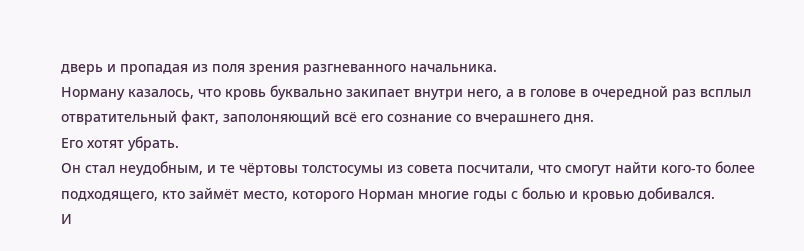дверь и пропадая из поля зрения разгневанного начальника.
Норману казалось, что кровь буквально закипает внутри него, а в голове в очередной раз всплыл отвратительный факт, заполоняющий всё его сознание со вчерашнего дня.
Его хотят убрать.
Он стал неудобным, и те чёртовы толстосумы из совета посчитали, что смогут найти кого-то более подходящего, кто займёт место, которого Норман многие годы с болью и кровью добивался.
И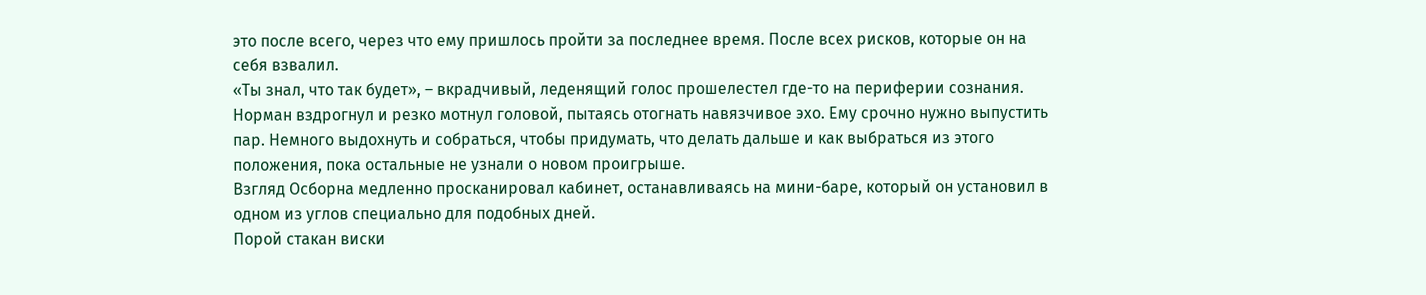это после всего, через что ему пришлось пройти за последнее время. После всех рисков, которые он на себя взвалил.
«Ты знал, что так будет», – вкрадчивый, леденящий голос прошелестел где-то на периферии сознания.
Норман вздрогнул и резко мотнул головой, пытаясь отогнать навязчивое эхо. Ему срочно нужно выпустить пар. Немного выдохнуть и собраться, чтобы придумать, что делать дальше и как выбраться из этого положения, пока остальные не узнали о новом проигрыше.
Взгляд Осборна медленно просканировал кабинет, останавливаясь на мини-баре, который он установил в одном из углов специально для подобных дней.
Порой стакан виски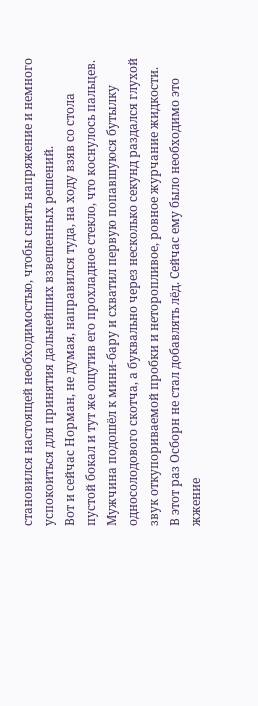становился настоящей необходимостью, чтобы снять напряжение и немного успокоиться для принятия дальнейших взвешенных решений.
Вот и сейчас Норман, не думая, направился туда, на ходу взяв со стола пустой бокал и тут же ощутив его прохладное стекло, что коснулось пальцев.
Мужчина подошёл к мини-бару и схватил первую попавшуюся бутылку односолодового скотча, а буквально через несколько секунд раздался глухой звук откупориваемой пробки и неторопливое, ровное журчание жидкости.
В этот раз Осборн не стал добавлять лёд. Сейчас ему было необходимо это жжение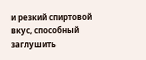и резкий спиртовой вкус, способный заглушить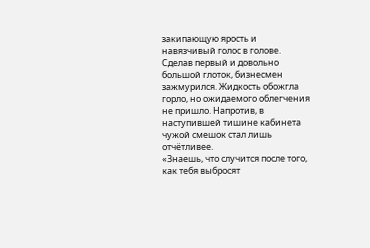закипающую ярость и навязчивый голос в голове.
Сделав первый и довольно большой глоток, бизнесмен зажмурился. Жидкость обожгла горло, но ожидаемого облегчения не пришло. Напротив, в наступившей тишине кабинета чужой смешок стал лишь отчётливее.
«Знаешь, что случится после того, как тебя выбросят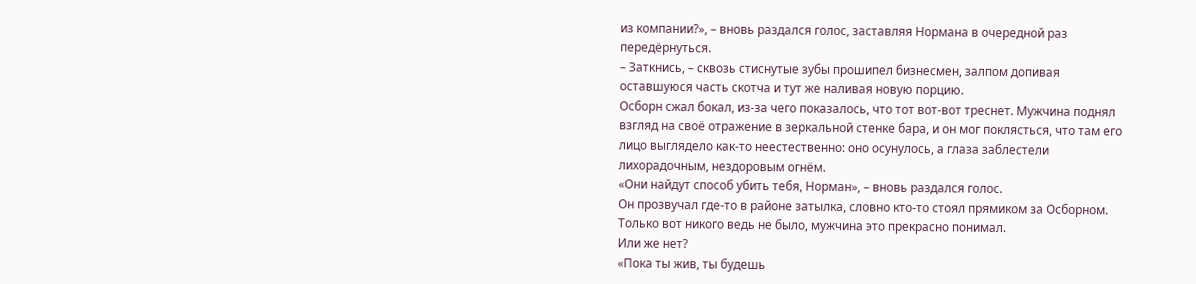из компании?», – вновь раздался голос, заставляя Нормана в очередной раз передёрнуться.
– Заткнись, – сквозь стиснутые зубы прошипел бизнесмен, залпом допивая оставшуюся часть скотча и тут же наливая новую порцию.
Осборн сжал бокал, из-за чего показалось, что тот вот-вот треснет. Мужчина поднял взгляд на своё отражение в зеркальной стенке бара, и он мог поклясться, что там его лицо выглядело как-то неестественно: оно осунулось, а глаза заблестели лихорадочным, нездоровым огнём.
«Они найдут способ убить тебя, Норман», – вновь раздался голос.
Он прозвучал где-то в районе затылка, словно кто-то стоял прямиком за Осборном. Только вот никого ведь не было, мужчина это прекрасно понимал.
Или же нет?
«Пока ты жив, ты будешь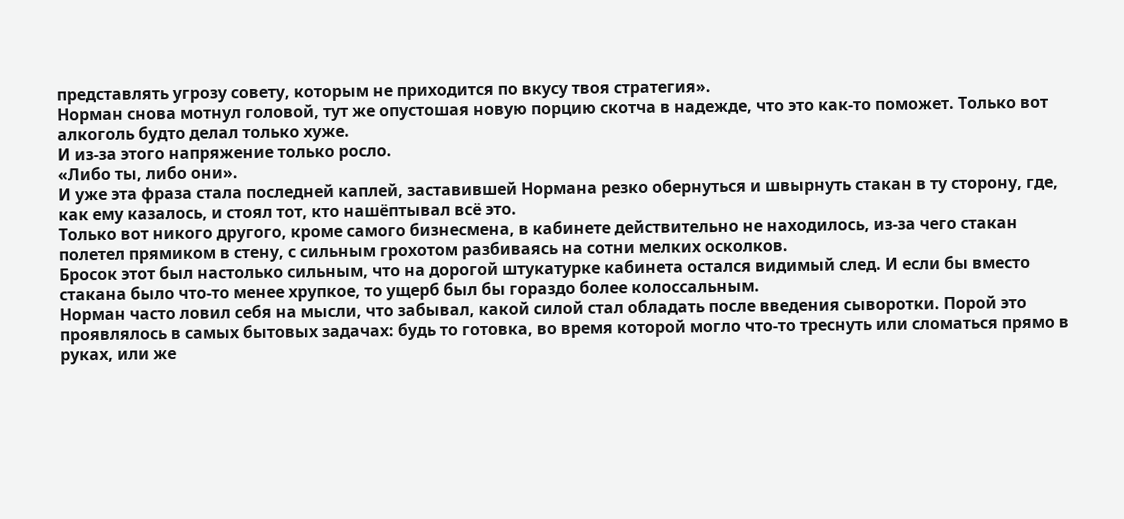представлять угрозу совету, которым не приходится по вкусу твоя стратегия».
Норман снова мотнул головой, тут же опустошая новую порцию скотча в надежде, что это как-то поможет. Только вот алкоголь будто делал только хуже.
И из-за этого напряжение только росло.
«Либо ты, либо они».
И уже эта фраза стала последней каплей, заставившей Нормана резко обернуться и швырнуть стакан в ту сторону, где, как ему казалось, и стоял тот, кто нашёптывал всё это.
Только вот никого другого, кроме самого бизнесмена, в кабинете действительно не находилось, из-за чего стакан полетел прямиком в стену, с сильным грохотом разбиваясь на сотни мелких осколков.
Бросок этот был настолько сильным, что на дорогой штукатурке кабинета остался видимый след. И если бы вместо стакана было что-то менее хрупкое, то ущерб был бы гораздо более колоссальным.
Норман часто ловил себя на мысли, что забывал, какой силой стал обладать после введения сыворотки. Порой это проявлялось в самых бытовых задачах: будь то готовка, во время которой могло что-то треснуть или сломаться прямо в руках, или же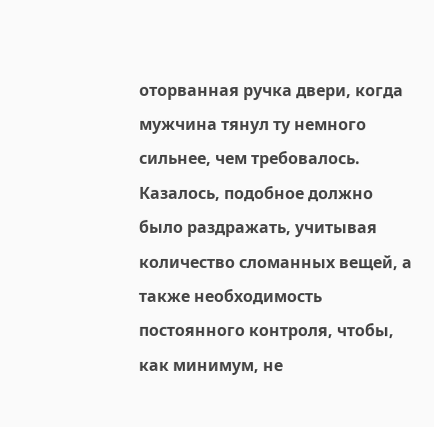оторванная ручка двери, когда мужчина тянул ту немного сильнее, чем требовалось.
Казалось, подобное должно было раздражать, учитывая количество сломанных вещей, а также необходимость постоянного контроля, чтобы, как минимум, не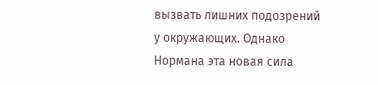вызвать лишних подозрений у окружающих. Однако Нормана эта новая сила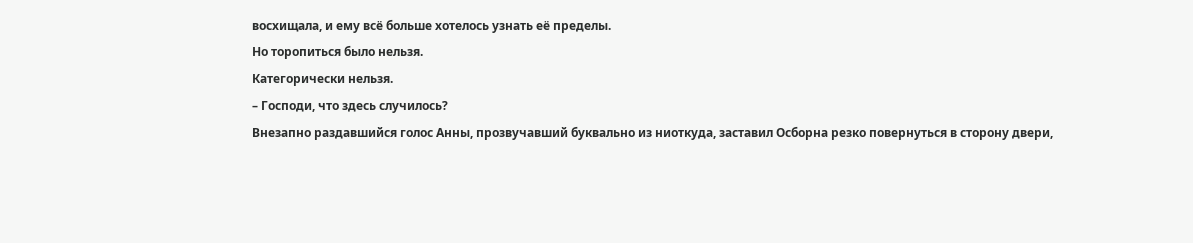восхищала, и ему всё больше хотелось узнать её пределы.
Но торопиться было нельзя.
Категорически нельзя.
– Господи, что здесь случилось?
Внезапно раздавшийся голос Анны, прозвучавший буквально из ниоткуда, заставил Осборна резко повернуться в сторону двери,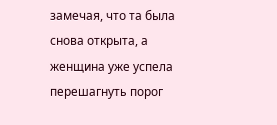замечая, что та была снова открыта, а женщина уже успела перешагнуть порог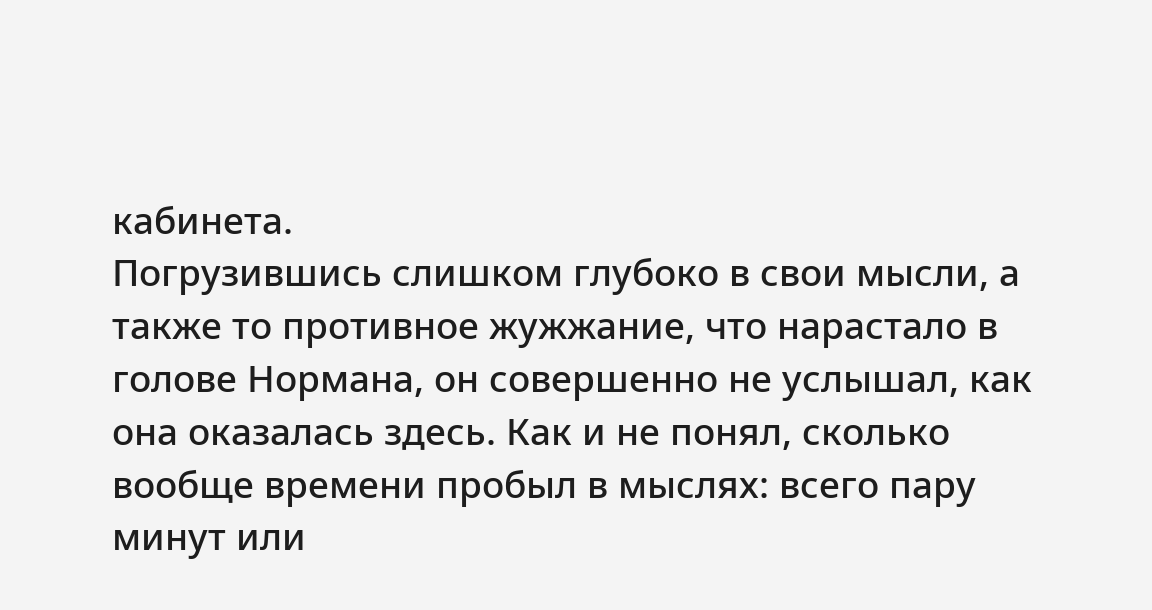кабинета.
Погрузившись слишком глубоко в свои мысли, а также то противное жужжание, что нарастало в голове Нормана, он совершенно не услышал, как она оказалась здесь. Как и не понял, сколько вообще времени пробыл в мыслях: всего пару минут или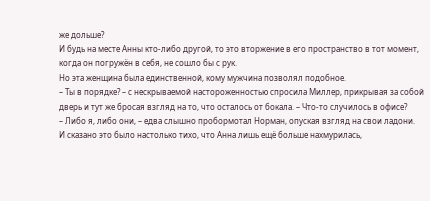же дольше?
И будь на месте Анны кто-либо другой, то это вторжение в его пространство в тот момент, когда он погружён в себя, не сошло бы с рук.
Но эта женщина была единственной, кому мужчина позволял подобное.
– Ты в порядке? – с нескрываемой настороженностью спросила Миллер, прикрывая за собой дверь и тут же бросая взгляд на то, что осталось от бокала. – Что-то случилось в офисе?
– Либо я, либо они, – едва слышно пробормотал Норман, опуская взгляд на свои ладони.
И сказано это было настолько тихо, что Анна лишь ещё больше нахмурилась,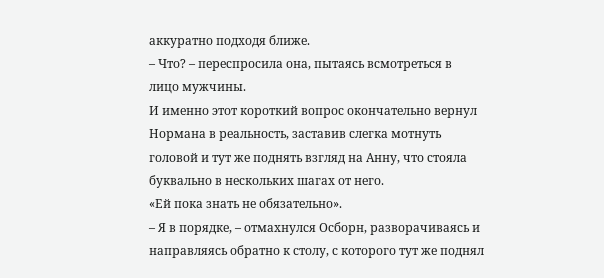аккуратно подходя ближе.
– Что? – переспросила она, пытаясь всмотреться в лицо мужчины.
И именно этот короткий вопрос окончательно вернул Нормана в реальность, заставив слегка мотнуть головой и тут же поднять взгляд на Анну, что стояла буквально в нескольких шагах от него.
«Ей пока знать не обязательно».
– Я в порядке, – отмахнулся Осборн, разворачиваясь и направляясь обратно к столу, с которого тут же поднял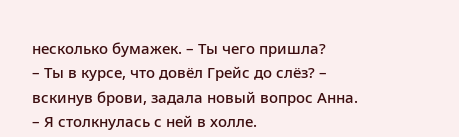несколько бумажек. – Ты чего пришла?
– Ты в курсе, что довёл Грейс до слёз? – вскинув брови, задала новый вопрос Анна. – Я столкнулась с ней в холле.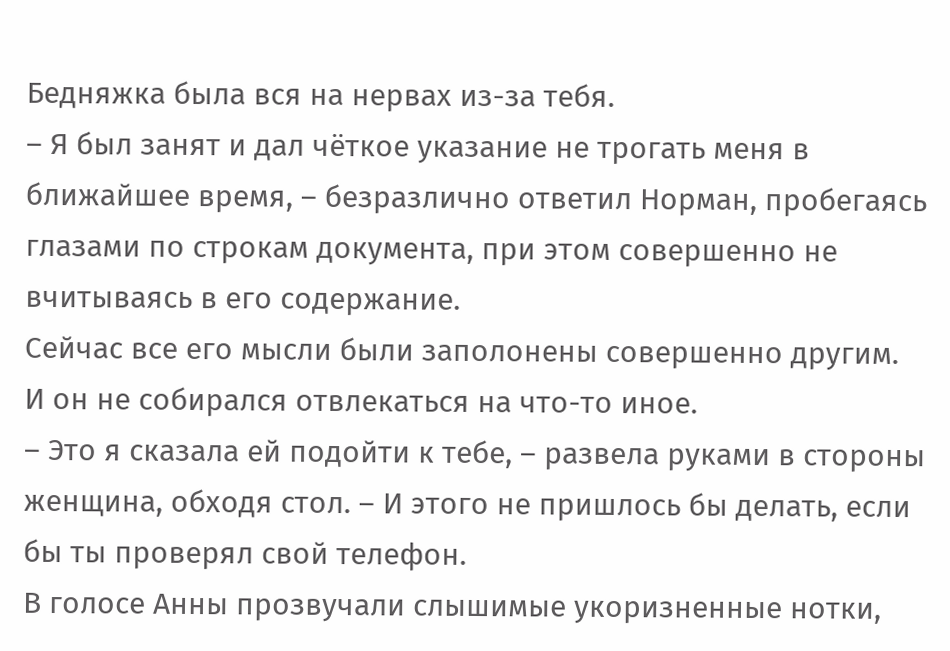Бедняжка была вся на нервах из-за тебя.
– Я был занят и дал чёткое указание не трогать меня в ближайшее время, – безразлично ответил Норман, пробегаясь глазами по строкам документа, при этом совершенно не вчитываясь в его содержание.
Сейчас все его мысли были заполонены совершенно другим.
И он не собирался отвлекаться на что-то иное.
– Это я сказала ей подойти к тебе, – развела руками в стороны женщина, обходя стол. – И этого не пришлось бы делать, если бы ты проверял свой телефон.
В голосе Анны прозвучали слышимые укоризненные нотки,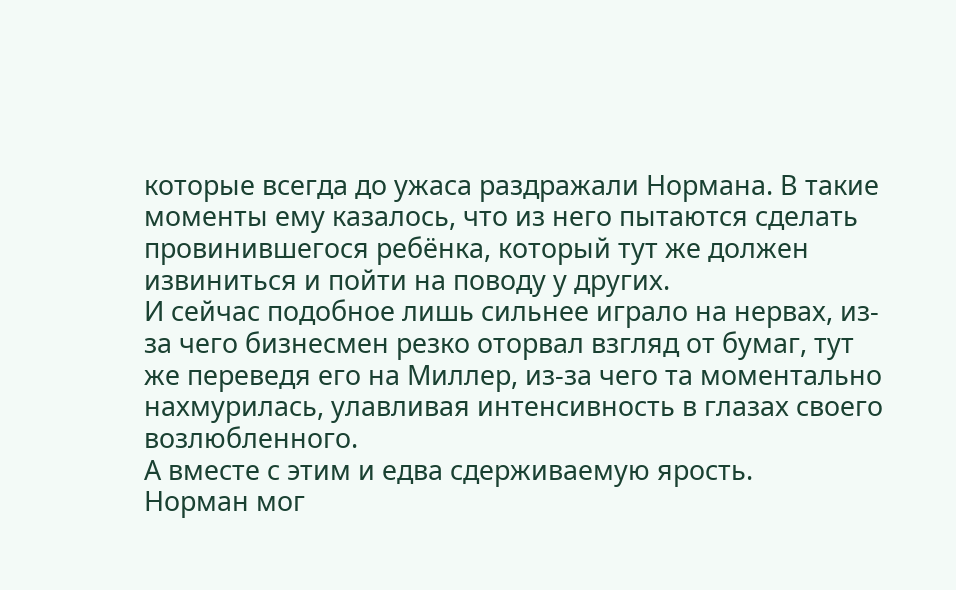которые всегда до ужаса раздражали Нормана. В такие моменты ему казалось, что из него пытаются сделать провинившегося ребёнка, который тут же должен извиниться и пойти на поводу у других.
И сейчас подобное лишь сильнее играло на нервах, из-за чего бизнесмен резко оторвал взгляд от бумаг, тут же переведя его на Миллер, из-за чего та моментально нахмурилась, улавливая интенсивность в глазах своего возлюбленного.
А вместе с этим и едва сдерживаемую ярость.
Норман мог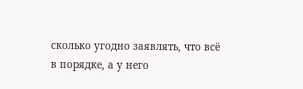сколько угодно заявлять, что всё в порядке, а у него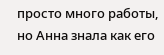просто много работы, но Анна знала как его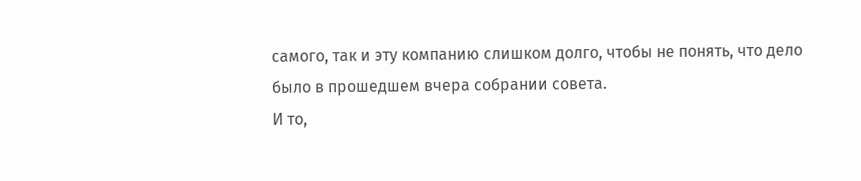самого, так и эту компанию слишком долго, чтобы не понять, что дело было в прошедшем вчера собрании совета.
И то,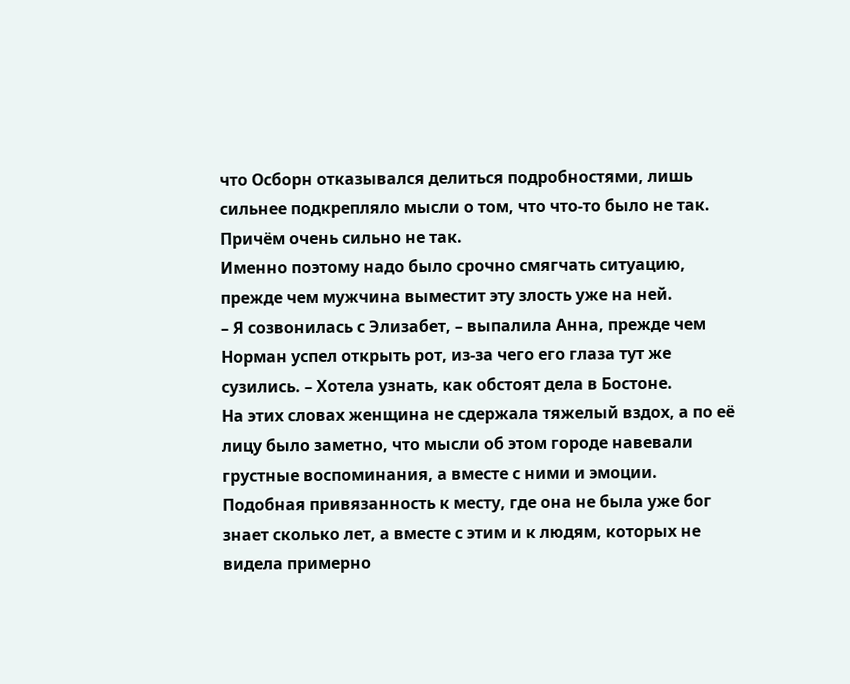что Осборн отказывался делиться подробностями, лишь сильнее подкрепляло мысли о том, что что-то было не так.
Причём очень сильно не так.
Именно поэтому надо было срочно смягчать ситуацию, прежде чем мужчина выместит эту злость уже на ней.
– Я созвонилась с Элизабет, – выпалила Анна, прежде чем Норман успел открыть рот, из-за чего его глаза тут же сузились. – Хотела узнать, как обстоят дела в Бостоне.
На этих словах женщина не сдержала тяжелый вздох, а по её лицу было заметно, что мысли об этом городе навевали грустные воспоминания, а вместе с ними и эмоции.
Подобная привязанность к месту, где она не была уже бог знает сколько лет, а вместе с этим и к людям, которых не видела примерно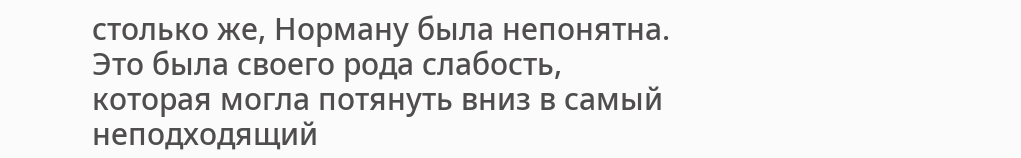столько же, Норману была непонятна.
Это была своего рода слабость, которая могла потянуть вниз в самый неподходящий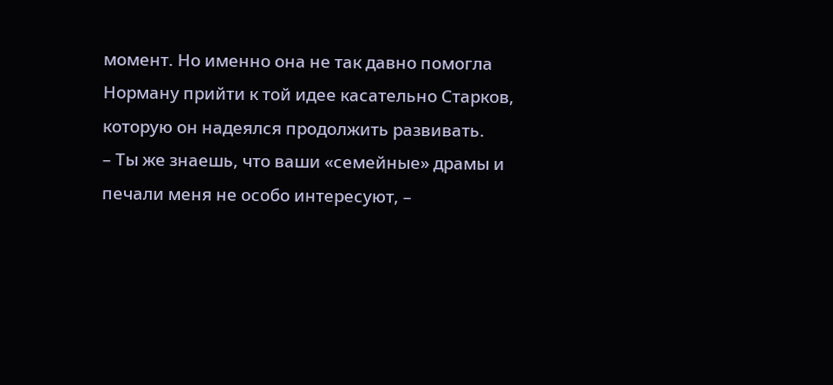момент. Но именно она не так давно помогла Норману прийти к той идее касательно Старков, которую он надеялся продолжить развивать.
– Ты же знаешь, что ваши «семейные» драмы и печали меня не особо интересуют, –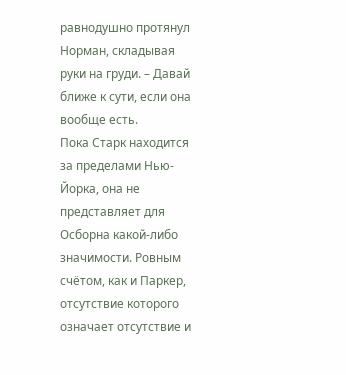равнодушно протянул Норман, складывая руки на груди. – Давай ближе к сути, если она вообще есть.
Пока Старк находится за пределами Нью-Йорка, она не представляет для Осборна какой-либо значимости. Ровным счётом, как и Паркер, отсутствие которого означает отсутствие и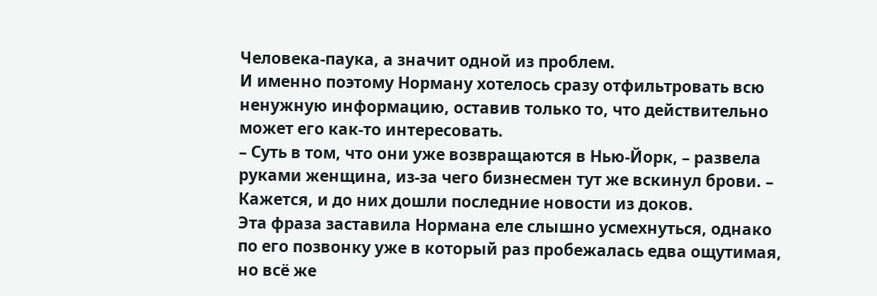Человека-паука, а значит одной из проблем.
И именно поэтому Норману хотелось сразу отфильтровать всю ненужную информацию, оставив только то, что действительно может его как-то интересовать.
– Суть в том, что они уже возвращаются в Нью-Йорк, – развела руками женщина, из-за чего бизнесмен тут же вскинул брови. – Кажется, и до них дошли последние новости из доков.
Эта фраза заставила Нормана еле слышно усмехнуться, однако по его позвонку уже в который раз пробежалась едва ощутимая, но всё же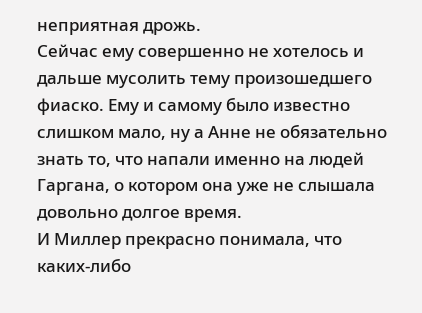неприятная дрожь.
Сейчас ему совершенно не хотелось и дальше мусолить тему произошедшего фиаско. Ему и самому было известно слишком мало, ну а Анне не обязательно знать то, что напали именно на людей Гаргана, о котором она уже не слышала довольно долгое время.
И Миллер прекрасно понимала, что каких-либо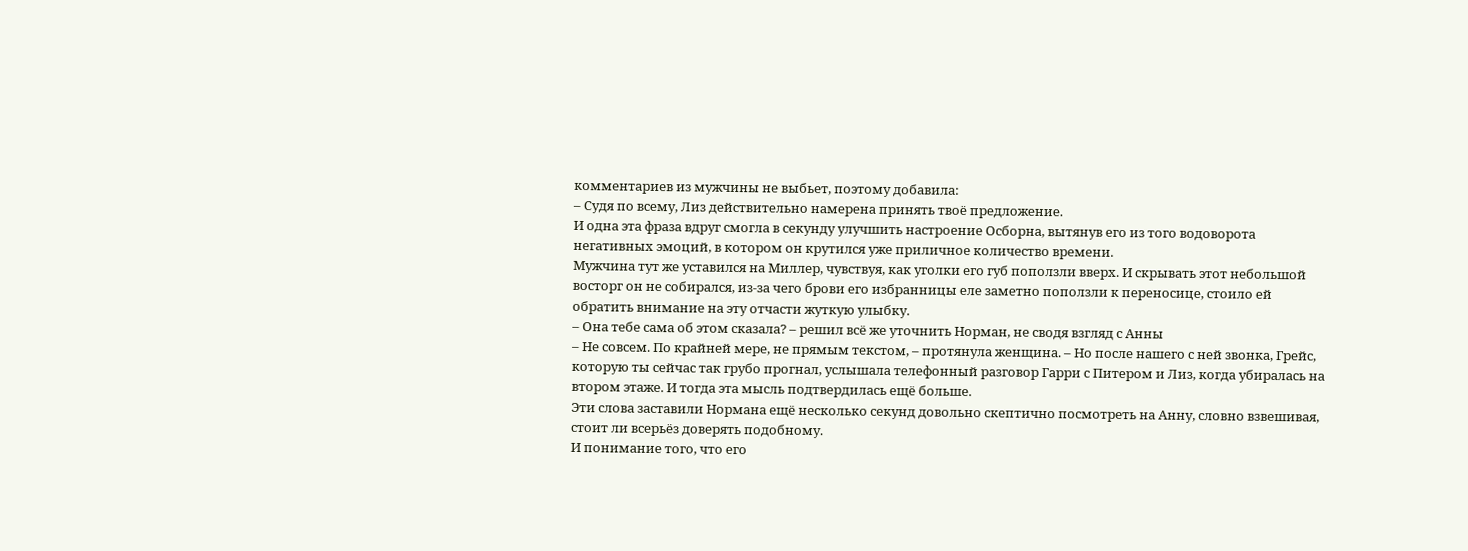комментариев из мужчины не выбьет, поэтому добавила:
– Судя по всему, Лиз действительно намерена принять твоё предложение.
И одна эта фраза вдруг смогла в секунду улучшить настроение Осборна, вытянув его из того водоворота негативных эмоций, в котором он крутился уже приличное количество времени.
Мужчина тут же уставился на Миллер, чувствуя, как уголки его губ поползли вверх. И скрывать этот небольшой восторг он не собирался, из-за чего брови его избранницы еле заметно поползли к переносице, стоило ей обратить внимание на эту отчасти жуткую улыбку.
– Она тебе сама об этом сказала? – решил всё же уточнить Норман, не сводя взгляд с Анны
– Не совсем. По крайней мере, не прямым текстом, – протянула женщина. – Но после нашего с ней звонка, Грейс, которую ты сейчас так грубо прогнал, услышала телефонный разговор Гарри с Питером и Лиз, когда убиралась на втором этаже. И тогда эта мысль подтвердилась ещё больше.
Эти слова заставили Нормана ещё несколько секунд довольно скептично посмотреть на Анну, словно взвешивая, стоит ли всерьёз доверять подобному.
И понимание того, что его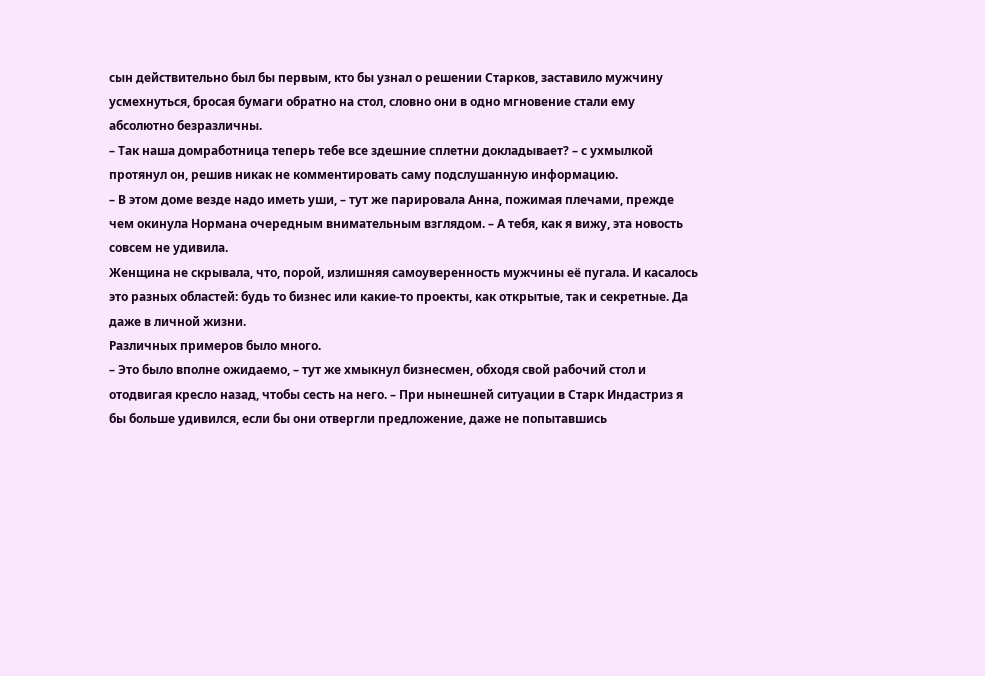сын действительно был бы первым, кто бы узнал о решении Старков, заставило мужчину усмехнуться, бросая бумаги обратно на стол, словно они в одно мгновение стали ему абсолютно безразличны.
– Так наша домработница теперь тебе все здешние сплетни докладывает? – с ухмылкой протянул он, решив никак не комментировать саму подслушанную информацию.
– В этом доме везде надо иметь уши, – тут же парировала Анна, пожимая плечами, прежде чем окинула Нормана очередным внимательным взглядом. – А тебя, как я вижу, эта новость совсем не удивила.
Женщина не скрывала, что, порой, излишняя самоуверенность мужчины её пугала. И касалось это разных областей: будь то бизнес или какие-то проекты, как открытые, так и секретные. Да даже в личной жизни.
Различных примеров было много.
– Это было вполне ожидаемо, – тут же хмыкнул бизнесмен, обходя свой рабочий стол и отодвигая кресло назад, чтобы сесть на него. – При нынешней ситуации в Старк Индастриз я бы больше удивился, если бы они отвергли предложение, даже не попытавшись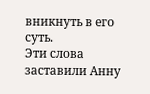вникнуть в его суть.
Эти слова заставили Анну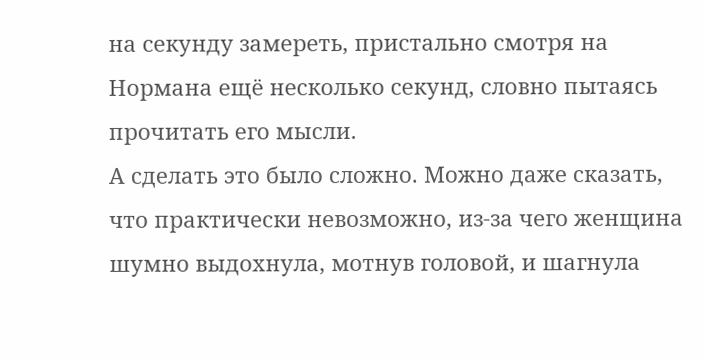на секунду замереть, пристально смотря на Нормана ещё несколько секунд, словно пытаясь прочитать его мысли.
А сделать это было сложно. Можно даже сказать, что практически невозможно, из-за чего женщина шумно выдохнула, мотнув головой, и шагнула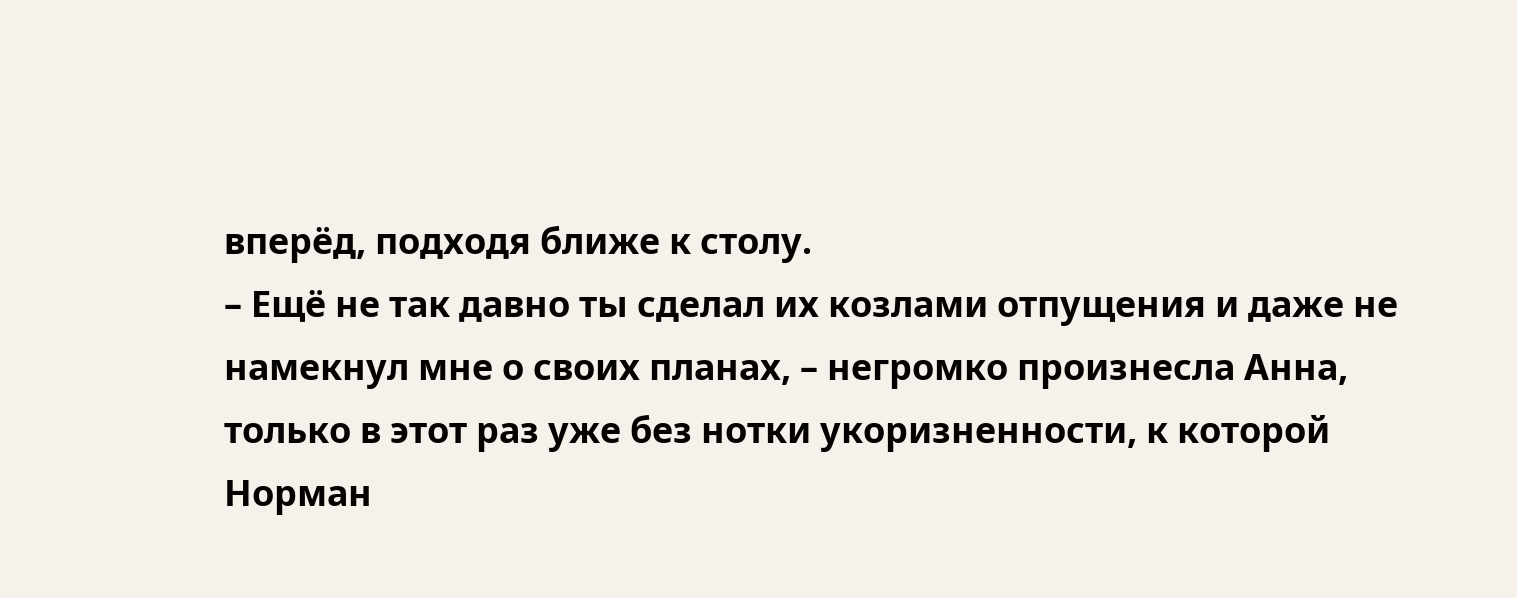вперёд, подходя ближе к столу.
– Ещё не так давно ты сделал их козлами отпущения и даже не намекнул мне о своих планах, – негромко произнесла Анна, только в этот раз уже без нотки укоризненности, к которой Норман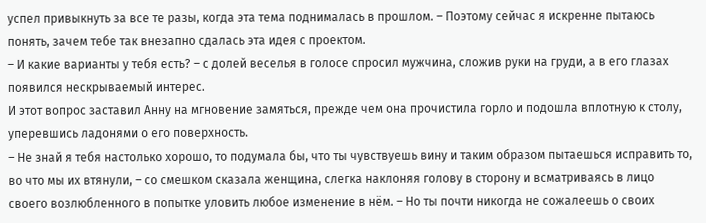успел привыкнуть за все те разы, когда эта тема поднималась в прошлом. – Поэтому сейчас я искренне пытаюсь понять, зачем тебе так внезапно сдалась эта идея с проектом.
– И какие варианты у тебя есть? – с долей веселья в голосе спросил мужчина, сложив руки на груди, а в его глазах появился нескрываемый интерес.
И этот вопрос заставил Анну на мгновение замяться, прежде чем она прочистила горло и подошла вплотную к столу, уперевшись ладонями о его поверхность.
– Не знай я тебя настолько хорошо, то подумала бы, что ты чувствуешь вину и таким образом пытаешься исправить то, во что мы их втянули, – со смешком сказала женщина, слегка наклоняя голову в сторону и всматриваясь в лицо своего возлюбленного в попытке уловить любое изменение в нём. – Но ты почти никогда не сожалеешь о своих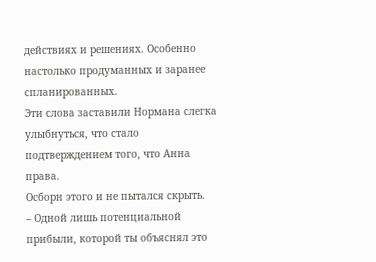действиях и решениях. Особенно настолько продуманных и заранее спланированных.
Эти слова заставили Нормана слегка улыбнуться, что стало подтверждением того, что Анна права.
Осборн этого и не пытался скрыть.
– Одной лишь потенциальной прибыли, которой ты объяснял это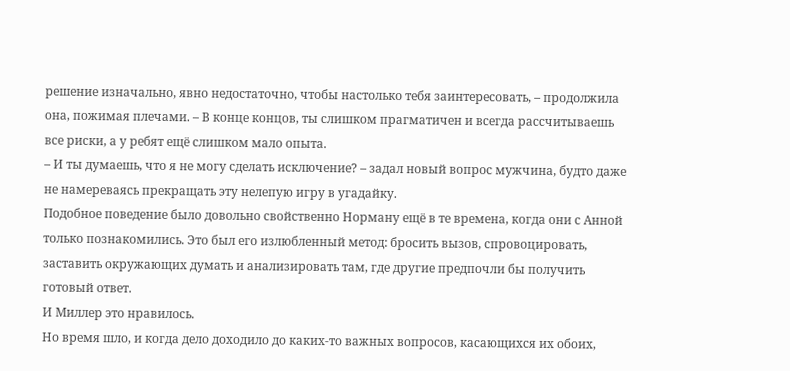решение изначально, явно недостаточно, чтобы настолько тебя заинтересовать, – продолжила она, пожимая плечами. – В конце концов, ты слишком прагматичен и всегда рассчитываешь все риски, а у ребят ещё слишком мало опыта.
– И ты думаешь, что я не могу сделать исключение? – задал новый вопрос мужчина, будто даже не намереваясь прекращать эту нелепую игру в угадайку.
Подобное поведение было довольно свойственно Норману ещё в те времена, когда они с Анной только познакомились. Это был его излюбленный метод: бросить вызов, спровоцировать, заставить окружающих думать и анализировать там, где другие предпочли бы получить готовый ответ.
И Миллер это нравилось.
Но время шло, и когда дело доходило до каких-то важных вопросов, касающихся их обоих,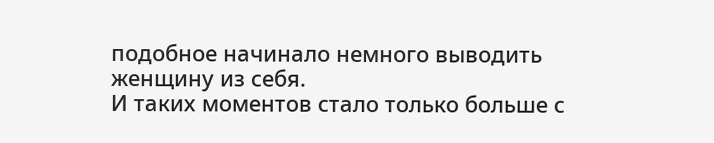подобное начинало немного выводить женщину из себя.
И таких моментов стало только больше с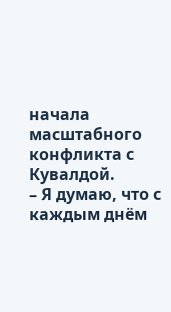начала масштабного конфликта с Кувалдой.
– Я думаю, что с каждым днём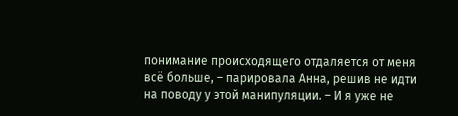понимание происходящего отдаляется от меня всё больше, – парировала Анна, решив не идти на поводу у этой манипуляции. – И я уже не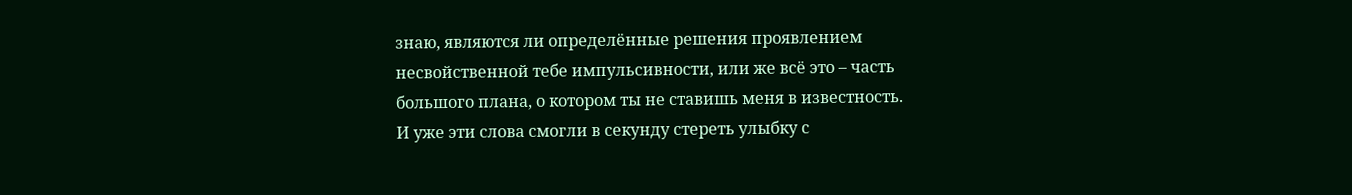знаю, являются ли определённые решения проявлением несвойственной тебе импульсивности, или же всё это – часть большого плана, о котором ты не ставишь меня в известность.
И уже эти слова смогли в секунду стереть улыбку с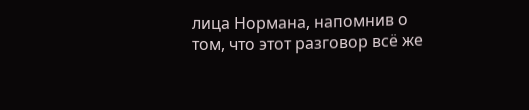лица Нормана, напомнив о том, что этот разговор всё же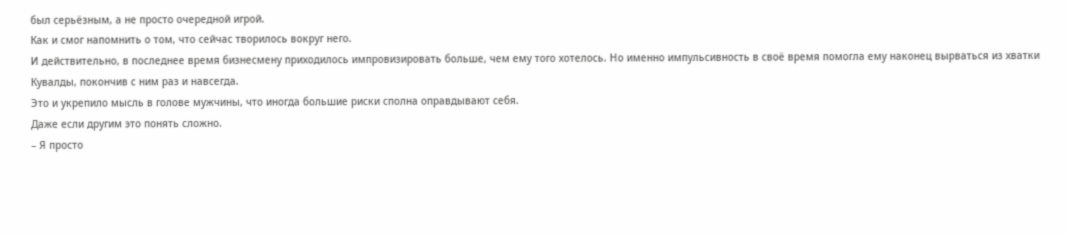был серьёзным, а не просто очередной игрой.
Как и смог напомнить о том, что сейчас творилось вокруг него.
И действительно, в последнее время бизнесмену приходилось импровизировать больше, чем ему того хотелось. Но именно импульсивность в своё время помогла ему наконец вырваться из хватки Кувалды, покончив с ним раз и навсегда.
Это и укрепило мысль в голове мужчины, что иногда большие риски сполна оправдывают себя.
Даже если другим это понять сложно.
– Я просто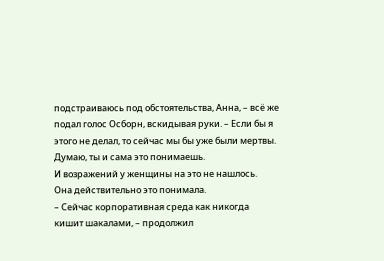подстраиваюсь под обстоятельства, Анна, – всё же подал голос Осборн, вскидывая руки. – Если бы я этого не делал, то сейчас мы бы уже были мертвы. Думаю, ты и сама это понимаешь.
И возражений у женщины на это не нашлось.
Она действительно это понимала.
– Сейчас корпоративная среда как никогда кишит шакалами, – продолжил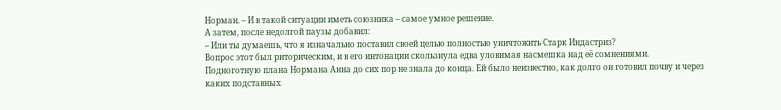Норман. – И в такой ситуации иметь союзника – самое умное решение.
А затем, после недолгой паузы добавил:
– Или ты думаешь, что я изначально поставил своей целью полностью уничтожить Старк Индастриз?
Вопрос этот был риторическим, и в его интонации скользнула едва уловимая насмешка над её сомнениями.
Подноготную плана Нормана Анна до сих пор не знала до конца. Ей было неизвестно, как долго он готовил почву и через каких подставных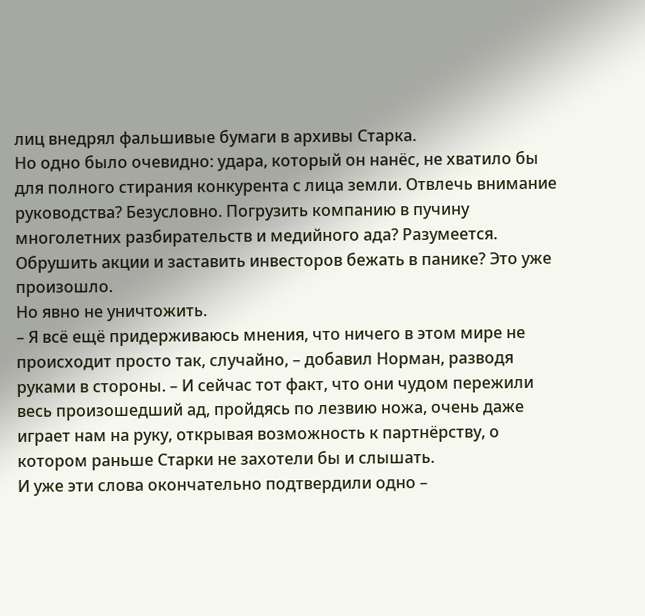лиц внедрял фальшивые бумаги в архивы Старка.
Но одно было очевидно: удара, который он нанёс, не хватило бы для полного стирания конкурента с лица земли. Отвлечь внимание руководства? Безусловно. Погрузить компанию в пучину многолетних разбирательств и медийного ада? Разумеется. Обрушить акции и заставить инвесторов бежать в панике? Это уже произошло.
Но явно не уничтожить.
– Я всё ещё придерживаюсь мнения, что ничего в этом мире не происходит просто так, случайно, – добавил Норман, разводя руками в стороны. – И сейчас тот факт, что они чудом пережили весь произошедший ад, пройдясь по лезвию ножа, очень даже играет нам на руку, открывая возможность к партнёрству, о котором раньше Старки не захотели бы и слышать.
И уже эти слова окончательно подтвердили одно –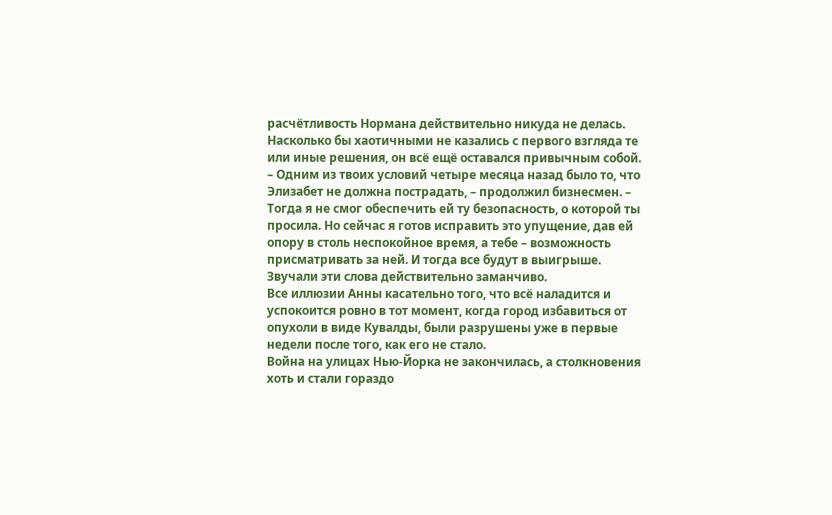расчётливость Нормана действительно никуда не делась.
Насколько бы хаотичными не казались с первого взгляда те или иные решения, он всё ещё оставался привычным собой.
– Одним из твоих условий четыре месяца назад было то, что Элизабет не должна пострадать, – продолжил бизнесмен. – Тогда я не смог обеспечить ей ту безопасность, о которой ты просила. Но сейчас я готов исправить это упущение, дав ей опору в столь неспокойное время, а тебе – возможность присматривать за ней. И тогда все будут в выигрыше.
Звучали эти слова действительно заманчиво.
Все иллюзии Анны касательно того, что всё наладится и успокоится ровно в тот момент, когда город избавиться от опухоли в виде Кувалды, были разрушены уже в первые недели после того, как его не стало.
Война на улицах Нью-Йорка не закончилась, а столкновения хоть и стали гораздо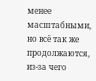менее масштабными, но всё так же продолжаются, из-за чего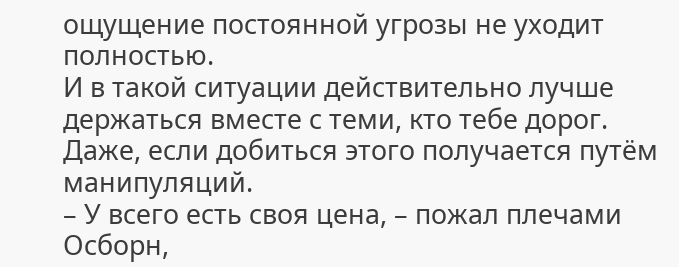ощущение постоянной угрозы не уходит полностью.
И в такой ситуации действительно лучше держаться вместе с теми, кто тебе дорог.
Даже, если добиться этого получается путём манипуляций.
– У всего есть своя цена, – пожал плечами Осборн,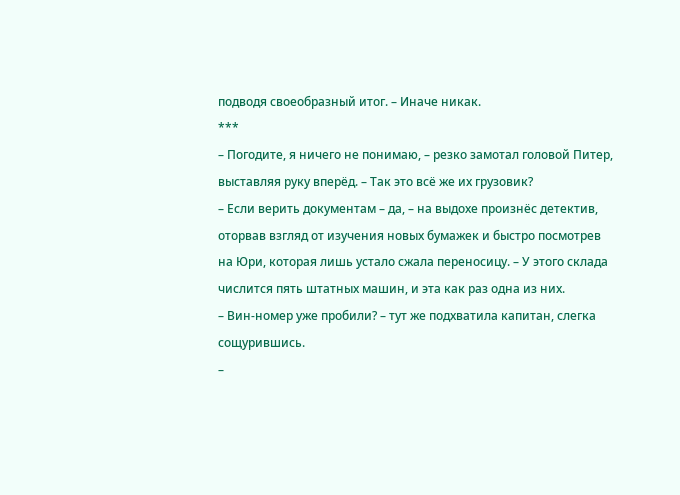подводя своеобразный итог. – Иначе никак.
***
– Погодите, я ничего не понимаю, – резко замотал головой Питер, выставляя руку вперёд. – Так это всё же их грузовик?
– Если верить документам – да, – на выдохе произнёс детектив, оторвав взгляд от изучения новых бумажек и быстро посмотрев на Юри, которая лишь устало сжала переносицу. – У этого склада числится пять штатных машин, и эта как раз одна из них.
– Вин-номер уже пробили? – тут же подхватила капитан, слегка сощурившись.
–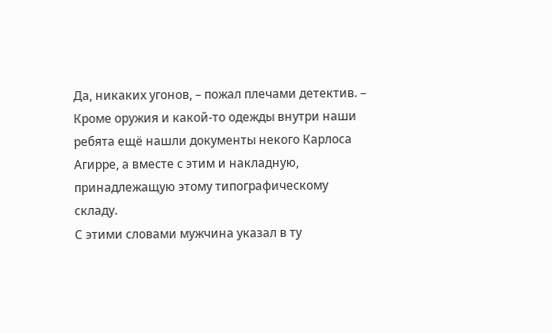Да, никаких угонов, – пожал плечами детектив. – Кроме оружия и какой-то одежды внутри наши ребята ещё нашли документы некого Карлоса Агирре, а вместе с этим и накладную, принадлежащую этому типографическому складу.
С этими словами мужчина указал в ту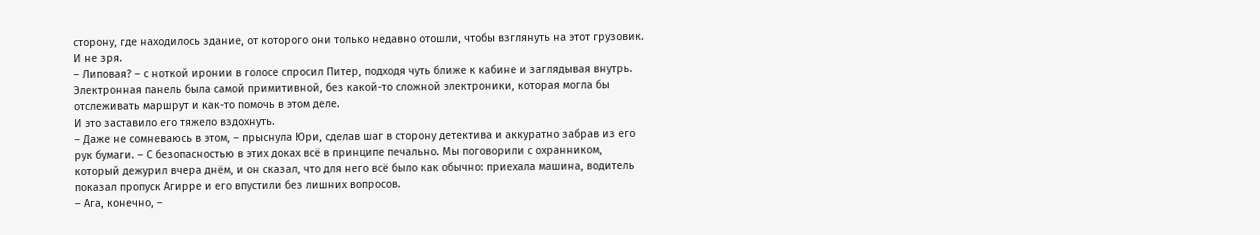сторону, где находилось здание, от которого они только недавно отошли, чтобы взглянуть на этот грузовик.
И не зря.
– Липовая? – с ноткой иронии в голосе спросил Питер, подходя чуть ближе к кабине и заглядывая внутрь.
Электронная панель была самой примитивной, без какой-то сложной электроники, которая могла бы отслеживать маршрут и как-то помочь в этом деле.
И это заставило его тяжело вздохнуть.
– Даже не сомневаюсь в этом, – прыснула Юри, сделав шаг в сторону детектива и аккуратно забрав из его рук бумаги. – С безопасностью в этих доках всё в принципе печально. Мы поговорили с охранником, который дежурил вчера днём, и он сказал, что для него всё было как обычно: приехала машина, водитель показал пропуск Агирре и его впустили без лишних вопросов.
– Ага, конечно, –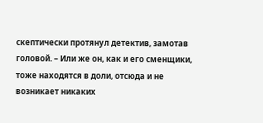скептически протянул детектив, замотав головой. – Или же он, как и его сменщики, тоже находятся в доли, отсюда и не возникает никаких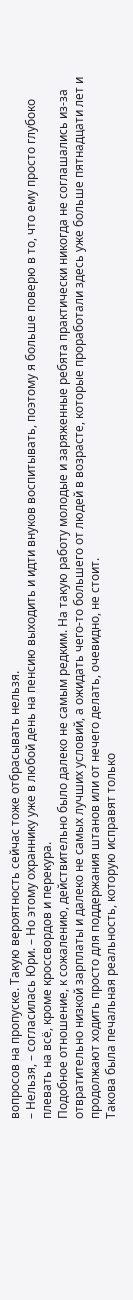вопросов на пропуске. Такую вероятность сейчас тоже отбрасывать нельзя.
– Нельзя, – согласилась Юри. – Но этому охраннику уже в любой день на пенсию выходить и идти внуков воспитывать, поэтому я больше поверю в то, что ему просто глубоко плевать на всё, кроме кроссвордов и перекура.
Подобное отношение, к сожалению, действительно было далеко не самым редким. На такую работу молодые и заряженные ребята практически никогда не соглашались из-за отвратительно низкой зарплаты и далеко не самых лучших условий, а ожидать чего-то большего от людей в возрасте, которые проработали здесь уже больше пятнадцати лет и продолжают ходить просто для поддержания штанов или от нечего делать, очевидно, не стоит.
Такова была печальная реальность, которую исправят только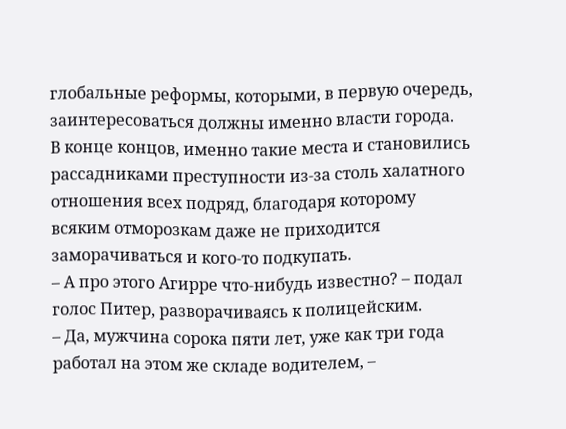глобальные реформы, которыми, в первую очередь, заинтересоваться должны именно власти города.
В конце концов, именно такие места и становились рассадниками преступности из-за столь халатного отношения всех подряд, благодаря которому всяким отморозкам даже не приходится заморачиваться и кого-то подкупать.
– А про этого Агирре что-нибудь известно? – подал голос Питер, разворачиваясь к полицейским.
– Да, мужчина сорока пяти лет, уже как три года работал на этом же складе водителем, –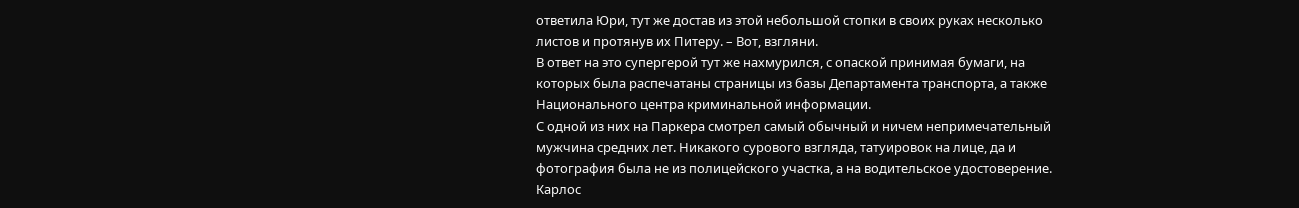ответила Юри, тут же достав из этой небольшой стопки в своих руках несколько листов и протянув их Питеру. – Вот, взгляни.
В ответ на это супергерой тут же нахмурился, с опаской принимая бумаги, на которых была распечатаны страницы из базы Департамента транспорта, а также Национального центра криминальной информации.
С одной из них на Паркера смотрел самый обычный и ничем непримечательный мужчина средних лет. Никакого сурового взгляда, татуировок на лице, да и фотография была не из полицейского участка, а на водительское удостоверение.
Карлос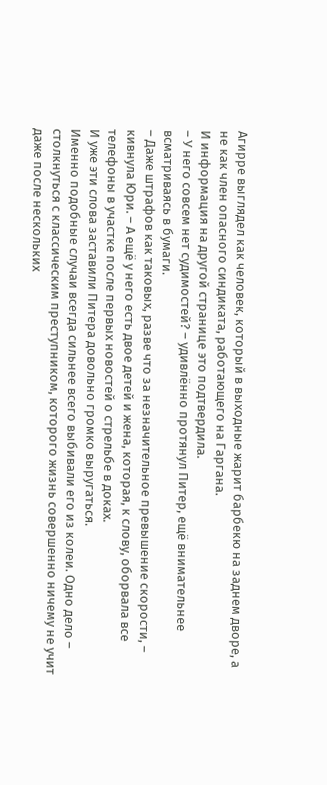Агирре выглядел как человек, который в выходные жарит барбекю на заднем дворе, а не как член опасного синдиката, работающего на Гаргана.
И информация на другой странице это подтвердила.
– У него совсем нет судимостей? – удивлённо протянул Питер, ещё внимательнее всматриваясь в бумаги.
– Даже штрафов как таковых, разве что за незначительное превышение скорости, – кивнула Юри. – А ещё у него есть двое детей и жена, которая, к слову, оборвала все телефоны в участке после первых новостей о стрельбе в доках.
И уже эти слова заставили Питера довольно громко выругаться.
Именно подобные случаи всегда сильнее всего выбивали его из колеи. Одно дело – столкнуться с классическим преступником, которого жизнь совершенно ничему не учит даже после нескольких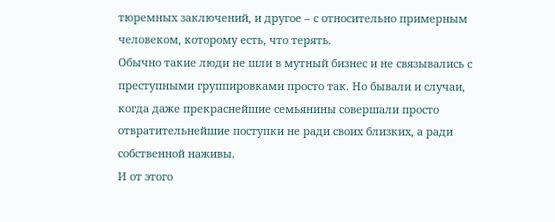тюремных заключений, и другое – с относительно примерным человеком, которому есть, что терять.
Обычно такие люди не шли в мутный бизнес и не связывались с преступными группировками просто так. Но бывали и случаи, когда даже прекраснейшие семьянины совершали просто отвратительнейшие поступки не ради своих близких, а ради собственной наживы.
И от этого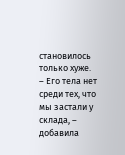становилось только хуже.
– Его тела нет среди тех, что мы застали у склада, – добавила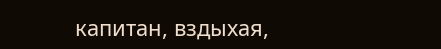капитан, вздыхая,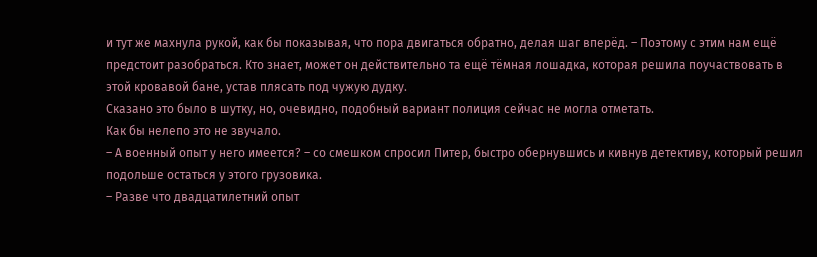и тут же махнула рукой, как бы показывая, что пора двигаться обратно, делая шаг вперёд. – Поэтому с этим нам ещё предстоит разобраться. Кто знает, может он действительно та ещё тёмная лошадка, которая решила поучаствовать в этой кровавой бане, устав плясать под чужую дудку.
Сказано это было в шутку, но, очевидно, подобный вариант полиция сейчас не могла отметать.
Как бы нелепо это не звучало.
– А военный опыт у него имеется? – со смешком спросил Питер, быстро обернувшись и кивнув детективу, который решил подольше остаться у этого грузовика.
– Разве что двадцатилетний опыт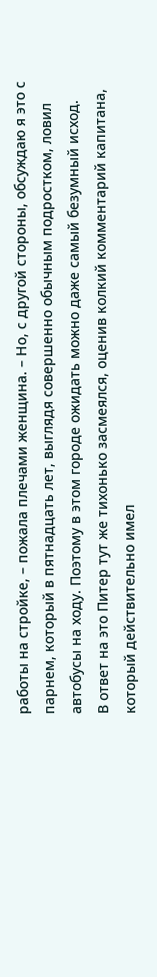работы на стройке, – пожала плечами женщина. – Но, с другой стороны, обсуждаю я это с парнем, который в пятнадцать лет, выглядя совершенно обычным подростком, ловил автобусы на ходу. Поэтому в этом городе ожидать можно даже самый безумный исход.
В ответ на это Питер тут же тихонько засмеялся, оценив колкий комментарий капитана, который действительно имел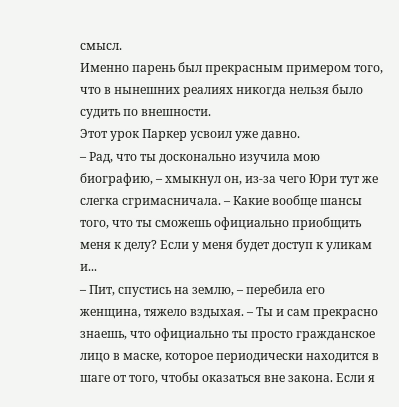смысл.
Именно парень был прекрасным примером того, что в нынешних реалиях никогда нельзя было судить по внешности.
Этот урок Паркер усвоил уже давно.
– Рад, что ты досконально изучила мою биографию, – хмыкнул он, из-за чего Юри тут же слегка сгримасничала. – Какие вообще шансы того, что ты сможешь официально приобщить меня к делу? Если у меня будет доступ к уликам и...
– Пит, спустись на землю, – перебила его женщина, тяжело вздыхая. – Ты и сам прекрасно знаешь, что официально ты просто гражданское лицо в маске, которое периодически находится в шаге от того, чтобы оказаться вне закона. Если я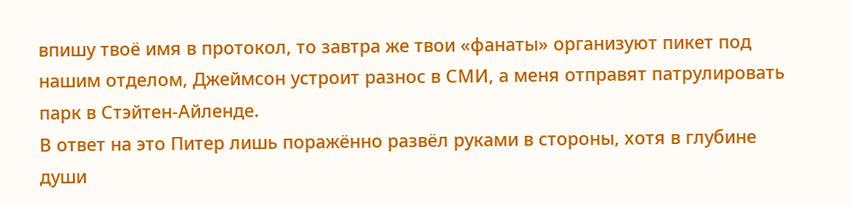впишу твоё имя в протокол, то завтра же твои «фанаты» организуют пикет под нашим отделом, Джеймсон устроит разнос в СМИ, а меня отправят патрулировать парк в Стэйтен-Айленде.
В ответ на это Питер лишь поражённо развёл руками в стороны, хотя в глубине души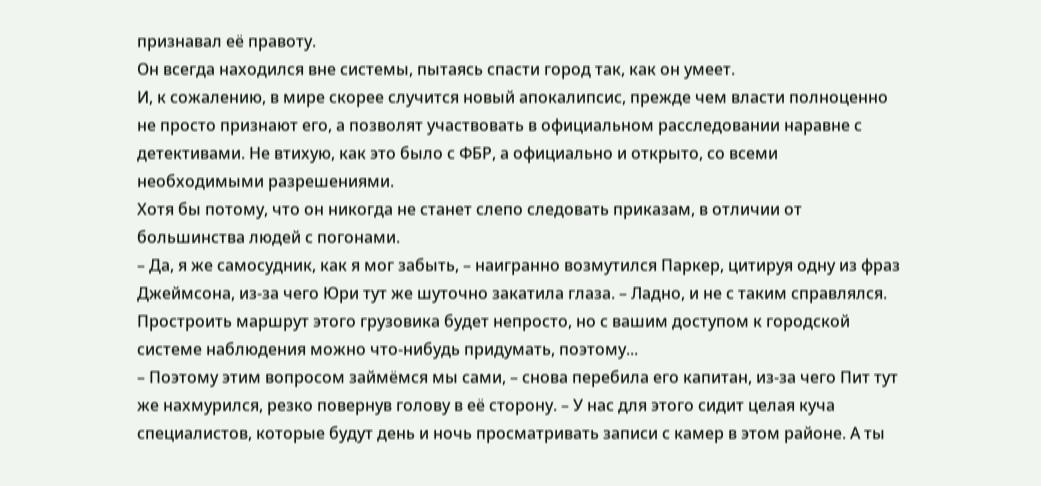признавал её правоту.
Он всегда находился вне системы, пытаясь спасти город так, как он умеет.
И, к сожалению, в мире скорее случится новый апокалипсис, прежде чем власти полноценно не просто признают его, а позволят участвовать в официальном расследовании наравне с детективами. Не втихую, как это было с ФБР, а официально и открыто, со всеми необходимыми разрешениями.
Хотя бы потому, что он никогда не станет слепо следовать приказам, в отличии от большинства людей с погонами.
– Да, я же самосудник, как я мог забыть, – наигранно возмутился Паркер, цитируя одну из фраз Джеймсона, из-за чего Юри тут же шуточно закатила глаза. – Ладно, и не с таким справлялся. Простроить маршрут этого грузовика будет непросто, но с вашим доступом к городской системе наблюдения можно что-нибудь придумать, поэтому...
– Поэтому этим вопросом займёмся мы сами, – снова перебила его капитан, из-за чего Пит тут же нахмурился, резко повернув голову в её сторону. – У нас для этого сидит целая куча специалистов, которые будут день и ночь просматривать записи с камер в этом районе. А ты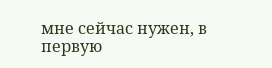мне сейчас нужен, в первую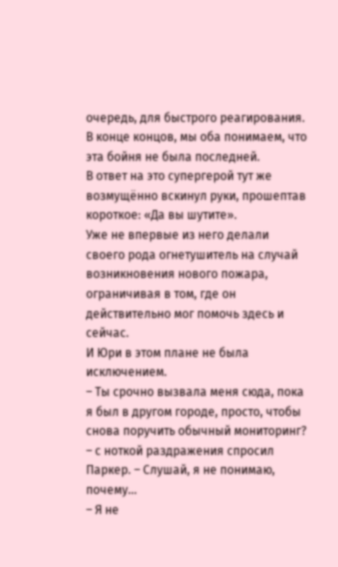очередь, для быстрого реагирования. В конце концов, мы оба понимаем, что эта бойня не была последней.
В ответ на это супергерой тут же возмущённо вскинул руки, прошептав короткое: «Да вы шутите».
Уже не впервые из него делали своего рода огнетушитель на случай возникновения нового пожара, ограничивая в том, где он действительно мог помочь здесь и сейчас.
И Юри в этом плане не была исключением.
– Ты срочно вызвала меня сюда, пока я был в другом городе, просто, чтобы снова поручить обычный мониторинг? – с ноткой раздражения спросил Паркер. – Слушай, я не понимаю, почему...
– Я не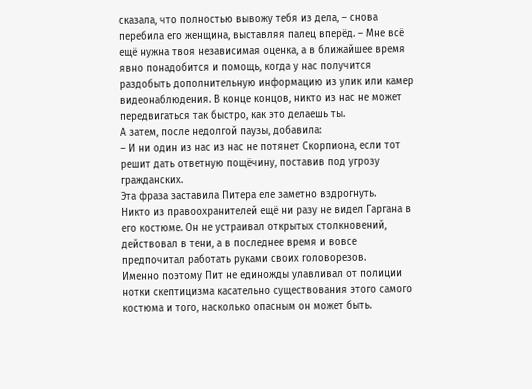сказала, что полностью вывожу тебя из дела, – снова перебила его женщина, выставляя палец вперёд. – Мне всё ещё нужна твоя независимая оценка, а в ближайшее время явно понадобится и помощь, когда у нас получится раздобыть дополнительную информацию из улик или камер видеонаблюдения. В конце концов, никто из нас не может передвигаться так быстро, как это делаешь ты.
А затем, после недолгой паузы, добавила:
– И ни один из нас из нас не потянет Скорпиона, если тот решит дать ответную пощёчину, поставив под угрозу гражданских.
Эта фраза заставила Питера еле заметно вздрогнуть.
Никто из правоохранителей ещё ни разу не видел Гаргана в его костюме. Он не устраивал открытых столкновений, действовал в тени, а в последнее время и вовсе предпочитал работать руками своих головорезов.
Именно поэтому Пит не единожды улавливал от полиции нотки скептицизма касательно существования этого самого костюма и того, насколько опасным он может быть.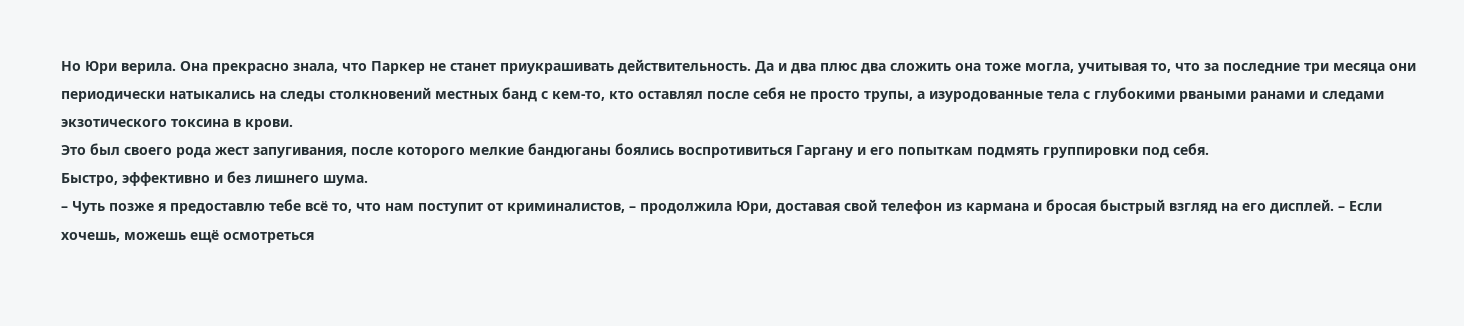Но Юри верила. Она прекрасно знала, что Паркер не станет приукрашивать действительность. Да и два плюс два сложить она тоже могла, учитывая то, что за последние три месяца они периодически натыкались на следы столкновений местных банд с кем-то, кто оставлял после себя не просто трупы, а изуродованные тела с глубокими рваными ранами и следами экзотического токсина в крови.
Это был своего рода жест запугивания, после которого мелкие бандюганы боялись воспротивиться Гаргану и его попыткам подмять группировки под себя.
Быстро, эффективно и без лишнего шума.
– Чуть позже я предоставлю тебе всё то, что нам поступит от криминалистов, – продолжила Юри, доставая свой телефон из кармана и бросая быстрый взгляд на его дисплей. – Если хочешь, можешь ещё осмотреться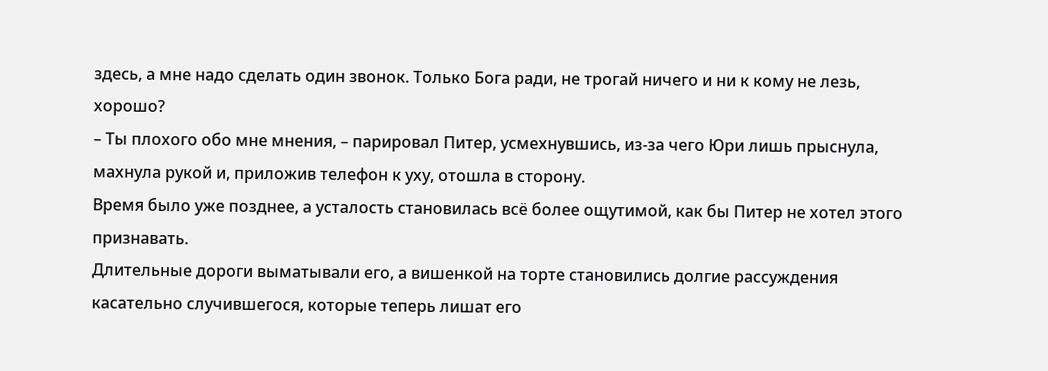здесь, а мне надо сделать один звонок. Только Бога ради, не трогай ничего и ни к кому не лезь, хорошо?
– Ты плохого обо мне мнения, – парировал Питер, усмехнувшись, из-за чего Юри лишь прыснула, махнула рукой и, приложив телефон к уху, отошла в сторону.
Время было уже позднее, а усталость становилась всё более ощутимой, как бы Питер не хотел этого признавать.
Длительные дороги выматывали его, а вишенкой на торте становились долгие рассуждения касательно случившегося, которые теперь лишат его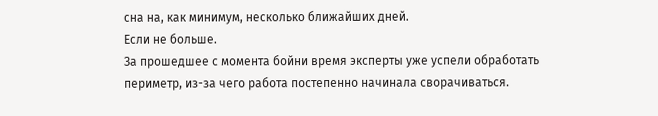сна на, как минимум, несколько ближайших дней.
Если не больше.
За прошедшее с момента бойни время эксперты уже успели обработать периметр, из-за чего работа постепенно начинала сворачиваться.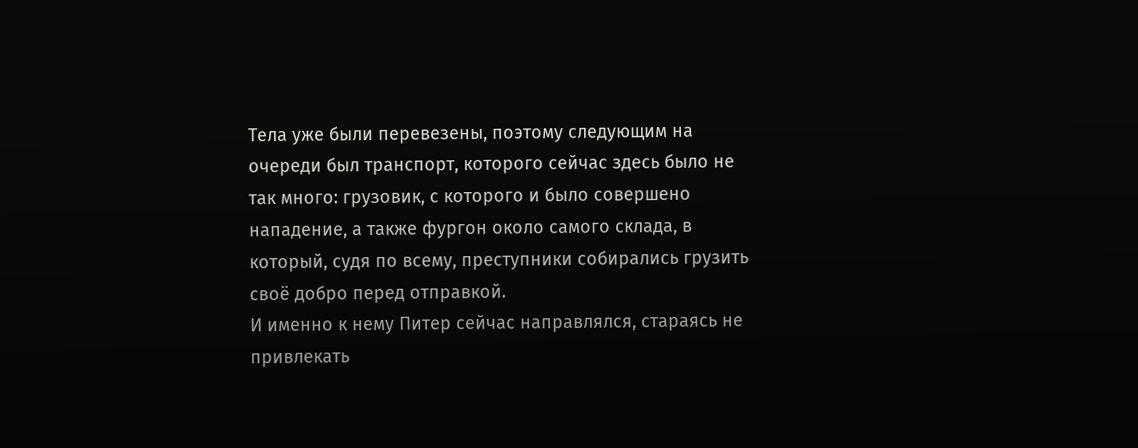Тела уже были перевезены, поэтому следующим на очереди был транспорт, которого сейчас здесь было не так много: грузовик, с которого и было совершено нападение, а также фургон около самого склада, в который, судя по всему, преступники собирались грузить своё добро перед отправкой.
И именно к нему Питер сейчас направлялся, стараясь не привлекать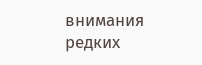внимания редких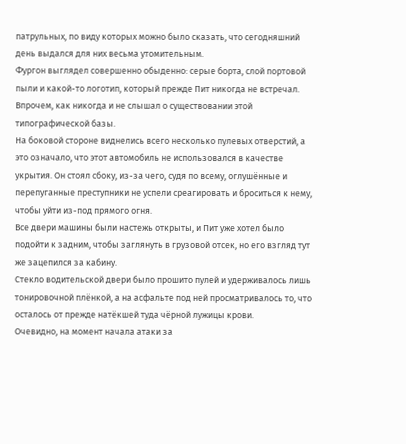патрульных, по виду которых можно было сказать, что сегодняшний день выдался для них весьма утомительным.
Фургон выглядел совершенно обыденно: серые борта, слой портовой пыли и какой-то логотип, который прежде Пит никогда не встречал. Впрочем, как никогда и не слышал о существовании этой типографической базы.
На боковой стороне виднелись всего несколько пулевых отверстий, а это означало, что этот автомобиль не использовался в качестве укрытия. Он стоял сбоку, из-за чего, судя по всему, оглушённые и перепуганные преступники не успели среагировать и броситься к нему, чтобы уйти из-под прямого огня.
Все двери машины были настежь открыты, и Пит уже хотел было подойти к задним, чтобы заглянуть в грузовой отсек, но его взгляд тут же зацепился за кабину.
Стекло водительской двери было прошито пулей и удерживалось лишь тонировочной плёнкой, а на асфальте под ней просматривалось то, что осталось от прежде натёкшей туда чёрной лужицы крови.
Очевидно, на момент начала атаки за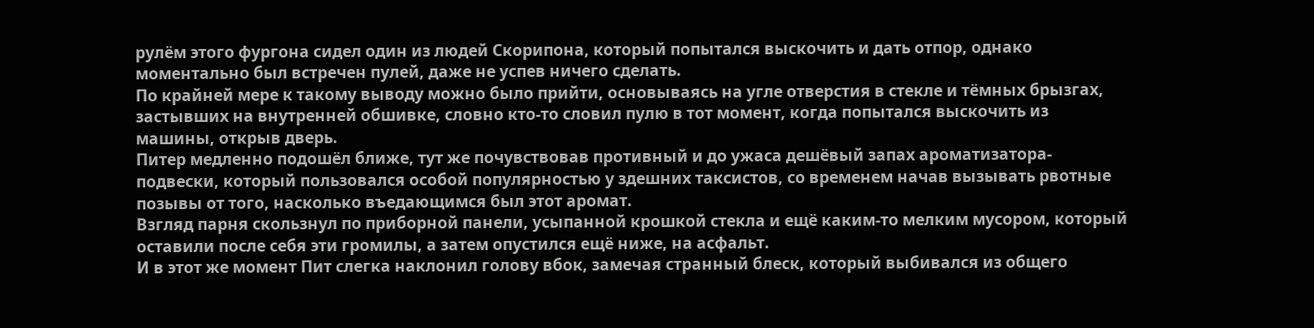рулём этого фургона сидел один из людей Скорипона, который попытался выскочить и дать отпор, однако моментально был встречен пулей, даже не успев ничего сделать.
По крайней мере к такому выводу можно было прийти, основываясь на угле отверстия в стекле и тёмных брызгах, застывших на внутренней обшивке, словно кто-то словил пулю в тот момент, когда попытался выскочить из машины, открыв дверь.
Питер медленно подошёл ближе, тут же почувствовав противный и до ужаса дешёвый запах ароматизатора-подвески, который пользовался особой популярностью у здешних таксистов, со временем начав вызывать рвотные позывы от того, насколько въедающимся был этот аромат.
Взгляд парня скользнул по приборной панели, усыпанной крошкой стекла и ещё каким-то мелким мусором, который оставили после себя эти громилы, а затем опустился ещё ниже, на асфальт.
И в этот же момент Пит слегка наклонил голову вбок, замечая странный блеск, который выбивался из общего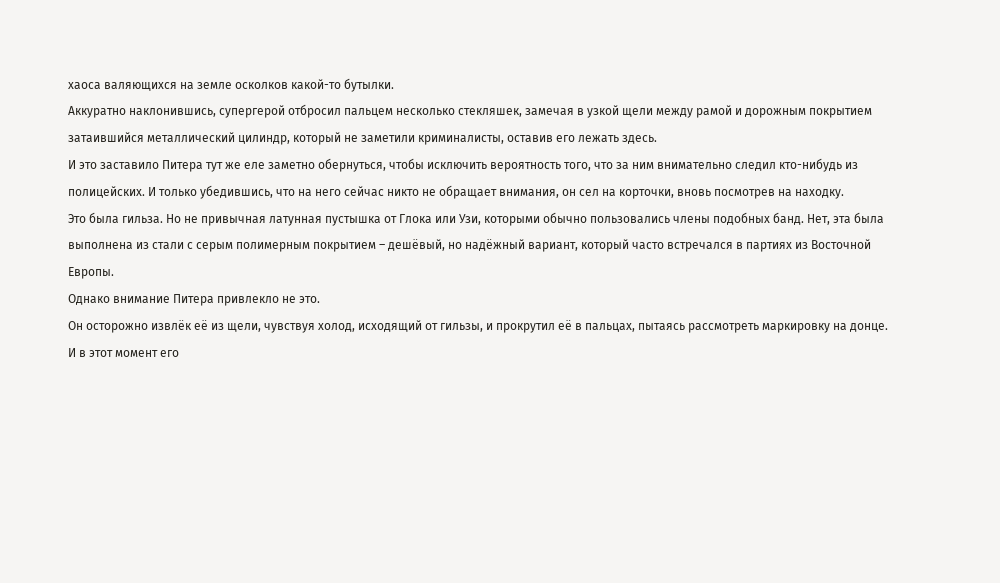хаоса валяющихся на земле осколков какой-то бутылки.
Аккуратно наклонившись, супергерой отбросил пальцем несколько стекляшек, замечая в узкой щели между рамой и дорожным покрытием затаившийся металлический цилиндр, который не заметили криминалисты, оставив его лежать здесь.
И это заставило Питера тут же еле заметно обернуться, чтобы исключить вероятность того, что за ним внимательно следил кто-нибудь из полицейских. И только убедившись, что на него сейчас никто не обращает внимания, он сел на корточки, вновь посмотрев на находку.
Это была гильза. Но не привычная латунная пустышка от Глока или Узи, которыми обычно пользовались члены подобных банд. Нет, эта была выполнена из стали с серым полимерным покрытием – дешёвый, но надёжный вариант, который часто встречался в партиях из Восточной Европы.
Однако внимание Питера привлекло не это.
Он осторожно извлёк её из щели, чувствуя холод, исходящий от гильзы, и прокрутил её в пальцах, пытаясь рассмотреть маркировку на донце.
И в этот момент его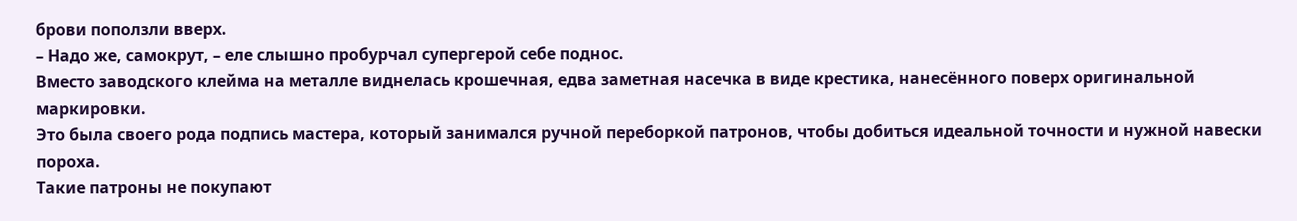брови поползли вверх.
– Надо же, самокрут, – еле слышно пробурчал супергерой себе поднос.
Вместо заводского клейма на металле виднелась крошечная, едва заметная насечка в виде крестика, нанесённого поверх оригинальной маркировки.
Это была своего рода подпись мастера, который занимался ручной переборкой патронов, чтобы добиться идеальной точности и нужной навески пороха.
Такие патроны не покупают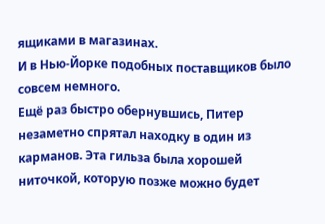ящиками в магазинах.
И в Нью-Йорке подобных поставщиков было совсем немного.
Ещё раз быстро обернувшись, Питер незаметно спрятал находку в один из карманов. Эта гильза была хорошей ниточкой, которую позже можно будет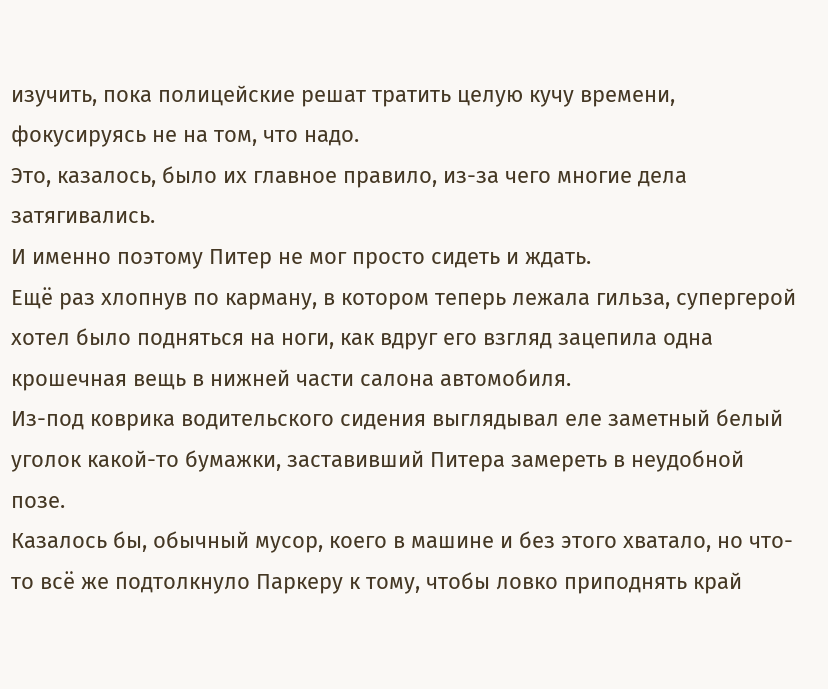изучить, пока полицейские решат тратить целую кучу времени, фокусируясь не на том, что надо.
Это, казалось, было их главное правило, из-за чего многие дела затягивались.
И именно поэтому Питер не мог просто сидеть и ждать.
Ещё раз хлопнув по карману, в котором теперь лежала гильза, супергерой хотел было подняться на ноги, как вдруг его взгляд зацепила одна крошечная вещь в нижней части салона автомобиля.
Из-под коврика водительского сидения выглядывал еле заметный белый уголок какой-то бумажки, заставивший Питера замереть в неудобной позе.
Казалось бы, обычный мусор, коего в машине и без этого хватало, но что-то всё же подтолкнуло Паркеру к тому, чтобы ловко приподнять край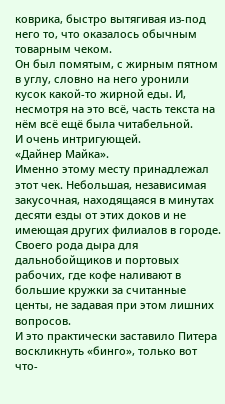коврика, быстро вытягивая из-под него то, что оказалось обычным товарным чеком.
Он был помятым, с жирным пятном в углу, словно на него уронили кусок какой-то жирной еды. И, несмотря на это всё, часть текста на нём всё ещё была читабельной.
И очень интригующей.
«Дайнер Майка».
Именно этому месту принадлежал этот чек. Небольшая, независимая закусочная, находящаяся в минутах десяти езды от этих доков и не имеющая других филиалов в городе. Своего рода дыра для дальнобойщиков и портовых рабочих, где кофе наливают в большие кружки за считанные центы, не задавая при этом лишних вопросов.
И это практически заставило Питера воскликнуть «бинго», только вот что-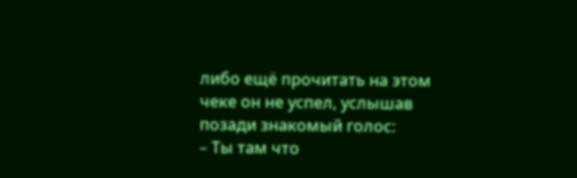либо ещё прочитать на этом чеке он не успел, услышав позади знакомый голос:
– Ты там что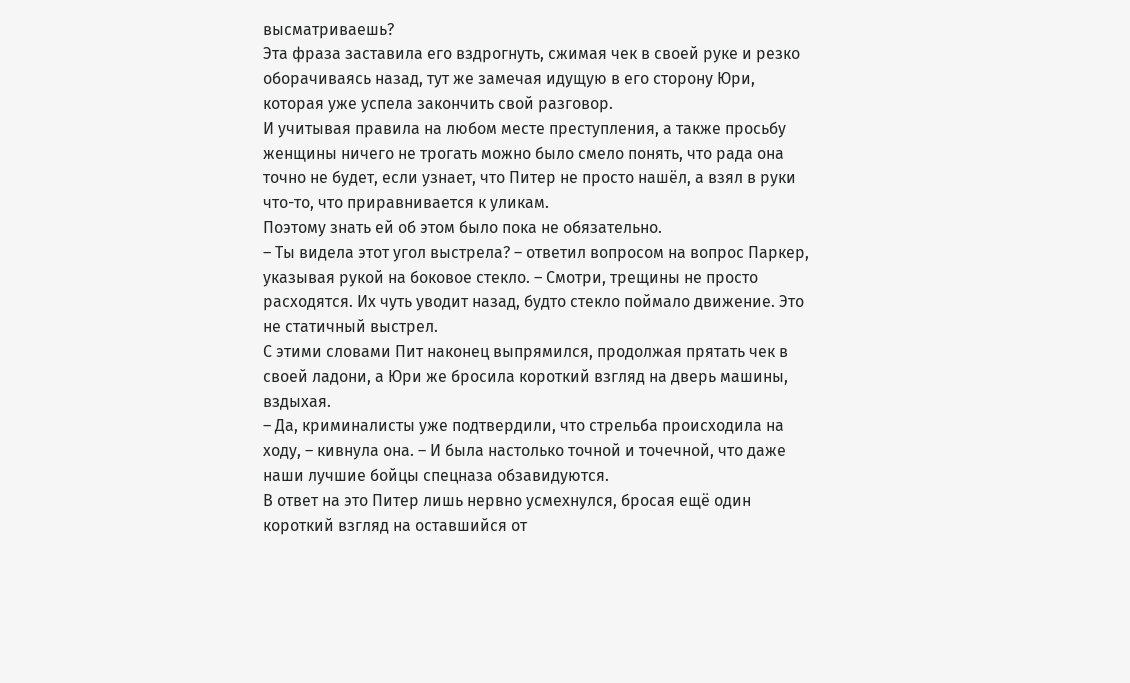высматриваешь?
Эта фраза заставила его вздрогнуть, сжимая чек в своей руке и резко оборачиваясь назад, тут же замечая идущую в его сторону Юри, которая уже успела закончить свой разговор.
И учитывая правила на любом месте преступления, а также просьбу женщины ничего не трогать можно было смело понять, что рада она точно не будет, если узнает, что Питер не просто нашёл, а взял в руки что-то, что приравнивается к уликам.
Поэтому знать ей об этом было пока не обязательно.
– Ты видела этот угол выстрела? – ответил вопросом на вопрос Паркер, указывая рукой на боковое стекло. – Смотри, трещины не просто расходятся. Их чуть уводит назад, будто стекло поймало движение. Это не статичный выстрел.
С этими словами Пит наконец выпрямился, продолжая прятать чек в своей ладони, а Юри же бросила короткий взгляд на дверь машины, вздыхая.
– Да, криминалисты уже подтвердили, что стрельба происходила на ходу, – кивнула она. – И была настолько точной и точечной, что даже наши лучшие бойцы спецназа обзавидуются.
В ответ на это Питер лишь нервно усмехнулся, бросая ещё один короткий взгляд на оставшийся от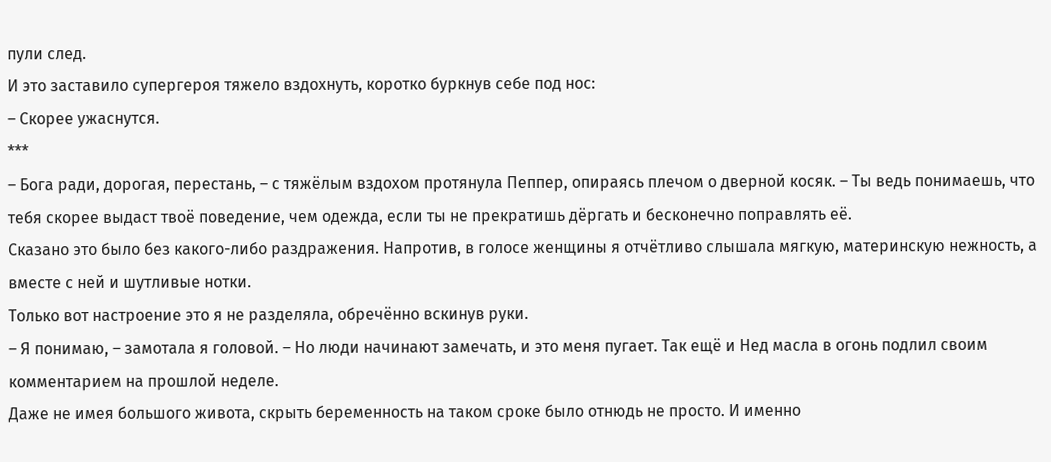пули след.
И это заставило супергероя тяжело вздохнуть, коротко буркнув себе под нос:
– Скорее ужаснутся.
***
– Бога ради, дорогая, перестань, – с тяжёлым вздохом протянула Пеппер, опираясь плечом о дверной косяк. – Ты ведь понимаешь, что тебя скорее выдаст твоё поведение, чем одежда, если ты не прекратишь дёргать и бесконечно поправлять её.
Сказано это было без какого-либо раздражения. Напротив, в голосе женщины я отчётливо слышала мягкую, материнскую нежность, а вместе с ней и шутливые нотки.
Только вот настроение это я не разделяла, обречённо вскинув руки.
– Я понимаю, – замотала я головой. – Но люди начинают замечать, и это меня пугает. Так ещё и Нед масла в огонь подлил своим комментарием на прошлой неделе.
Даже не имея большого живота, скрыть беременность на таком сроке было отнюдь не просто. И именно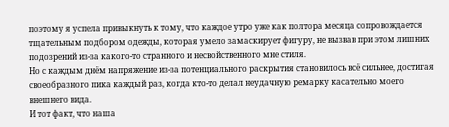поэтому я успела привыкнуть к тому, что каждое утро уже как полтора месяца сопровождается тщательным подбором одежды, которая умело замаскирует фигуру, не вызвав при этом лишних подозрений из-за какого-то странного и несвойственного мне стиля.
Но с каждым днём напряжение из-за потенциального раскрытия становилось всё сильнее, достигая своеобразного пика каждый раз, когда кто-то делал неудачную ремарку касательно моего внешнего вида.
И тот факт, что наша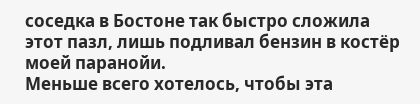соседка в Бостоне так быстро сложила этот пазл, лишь подливал бензин в костёр моей паранойи.
Меньше всего хотелось, чтобы эта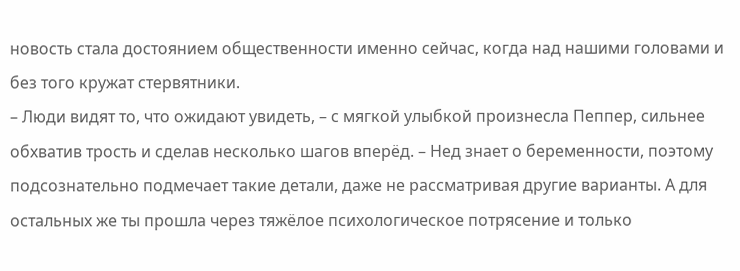новость стала достоянием общественности именно сейчас, когда над нашими головами и без того кружат стервятники.
– Люди видят то, что ожидают увидеть, – с мягкой улыбкой произнесла Пеппер, сильнее обхватив трость и сделав несколько шагов вперёд. – Нед знает о беременности, поэтому подсознательно подмечает такие детали, даже не рассматривая другие варианты. А для остальных же ты прошла через тяжёлое психологическое потрясение и только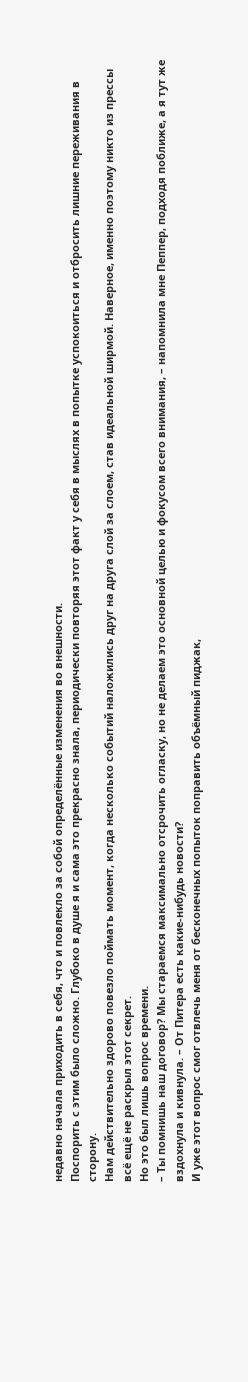недавно начала приходить в себя, что и повлекло за собой определённые изменения во внешности.
Поспорить с этим было сложно. Глубоко в душе я и сама это прекрасно знала, периодически повторяя этот факт у себя в мыслях в попытке успокоиться и отбросить лишние переживания в сторону.
Нам действительно здорово повезло поймать момент, когда несколько событий наложились друг на друга слой за слоем, став идеальной ширмой. Наверное, именно поэтому никто из прессы всё ещё не раскрыл этот секрет.
Но это был лишь вопрос времени.
– Ты помнишь наш договор? Мы стараемся максимально отсрочить огласку, но не делаем это основной целью и фокусом всего внимания, – напомнила мне Пеппер, подходя поближе, а я тут же вздохнула и кивнула. – От Питера есть какие-нибудь новости?
И уже этот вопрос смог отвлечь меня от бесконечных попыток поправить объёмный пиджак,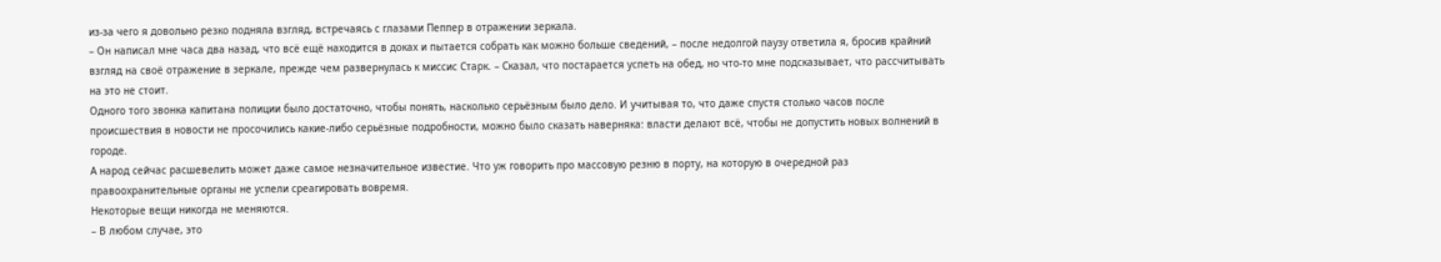из-за чего я довольно резко подняла взгляд, встречаясь с глазами Пеппер в отражении зеркала.
– Он написал мне часа два назад, что всё ещё находится в доках и пытается собрать как можно больше сведений, – после недолгой паузу ответила я, бросив крайний взгляд на своё отражение в зеркале, прежде чем развернулась к миссис Старк. – Сказал, что постарается успеть на обед, но что-то мне подсказывает, что рассчитывать на это не стоит.
Одного того звонка капитана полиции было достаточно, чтобы понять, насколько серьёзным было дело. И учитывая то, что даже спустя столько часов после происшествия в новости не просочились какие-либо серьёзные подробности, можно было сказать наверняка: власти делают всё, чтобы не допустить новых волнений в городе.
А народ сейчас расшевелить может даже самое незначительное известие. Что уж говорить про массовую резню в порту, на которую в очередной раз правоохранительные органы не успели среагировать вовремя.
Некоторые вещи никогда не меняются.
– В любом случае, это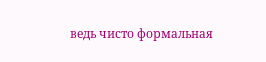ведь чисто формальная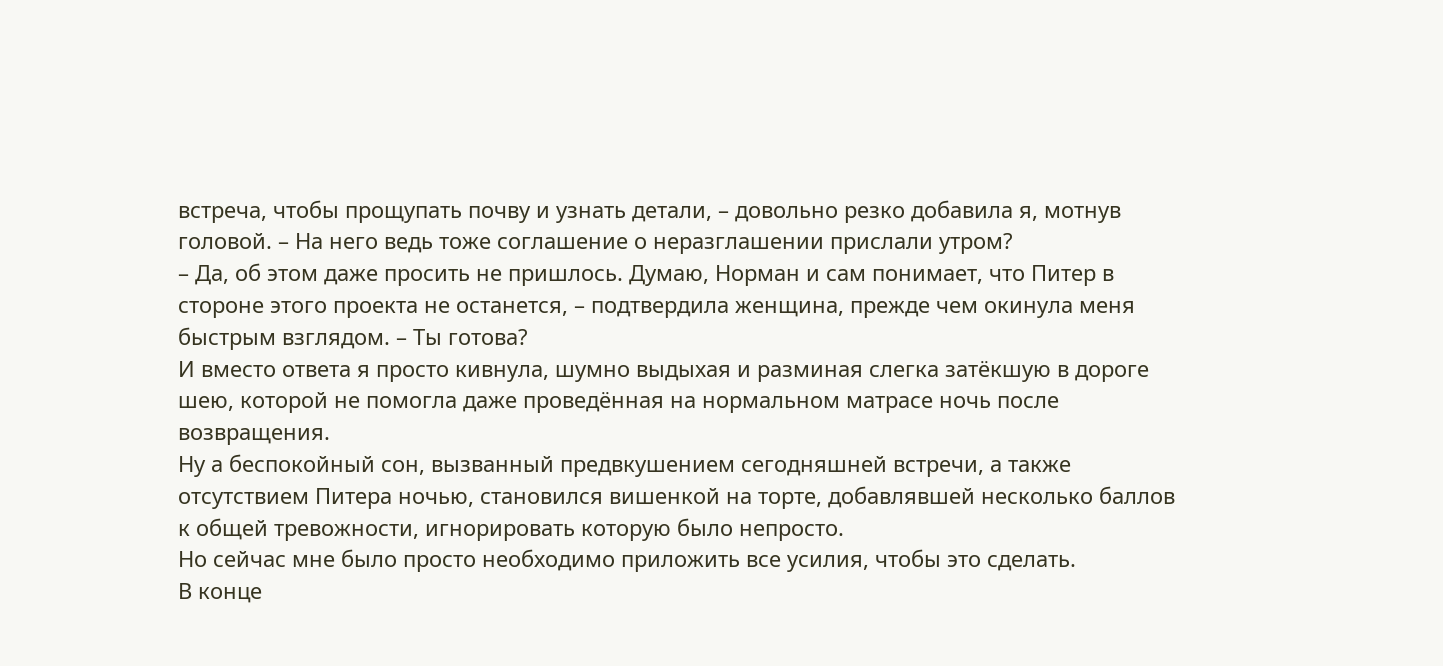встреча, чтобы прощупать почву и узнать детали, – довольно резко добавила я, мотнув головой. – На него ведь тоже соглашение о неразглашении прислали утром?
– Да, об этом даже просить не пришлось. Думаю, Норман и сам понимает, что Питер в стороне этого проекта не останется, – подтвердила женщина, прежде чем окинула меня быстрым взглядом. – Ты готова?
И вместо ответа я просто кивнула, шумно выдыхая и разминая слегка затёкшую в дороге шею, которой не помогла даже проведённая на нормальном матрасе ночь после возвращения.
Ну а беспокойный сон, вызванный предвкушением сегодняшней встречи, а также отсутствием Питера ночью, становился вишенкой на торте, добавлявшей несколько баллов к общей тревожности, игнорировать которую было непросто.
Но сейчас мне было просто необходимо приложить все усилия, чтобы это сделать.
В конце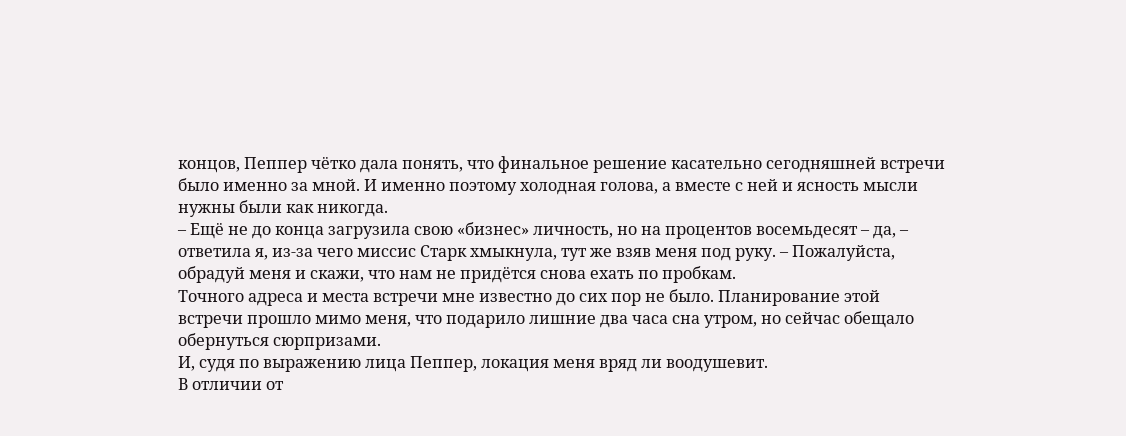концов, Пеппер чётко дала понять, что финальное решение касательно сегодняшней встречи было именно за мной. И именно поэтому холодная голова, а вместе с ней и ясность мысли нужны были как никогда.
– Ещё не до конца загрузила свою «бизнес» личность, но на процентов восемьдесят – да, – ответила я, из-за чего миссис Старк хмыкнула, тут же взяв меня под руку. – Пожалуйста, обрадуй меня и скажи, что нам не придётся снова ехать по пробкам.
Точного адреса и места встречи мне известно до сих пор не было. Планирование этой встречи прошло мимо меня, что подарило лишние два часа сна утром, но сейчас обещало обернуться сюрпризами.
И, судя по выражению лица Пеппер, локация меня вряд ли воодушевит.
В отличии от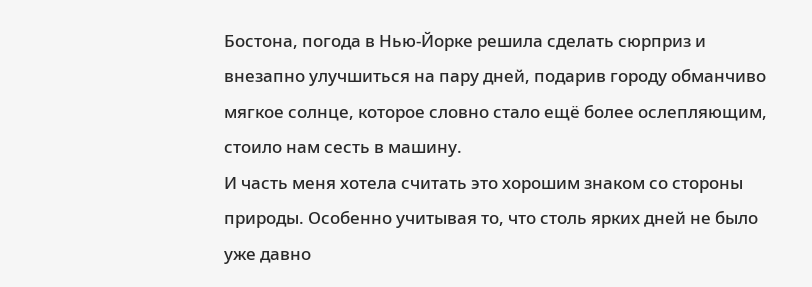Бостона, погода в Нью-Йорке решила сделать сюрприз и внезапно улучшиться на пару дней, подарив городу обманчиво мягкое солнце, которое словно стало ещё более ослепляющим, стоило нам сесть в машину.
И часть меня хотела считать это хорошим знаком со стороны природы. Особенно учитывая то, что столь ярких дней не было уже давно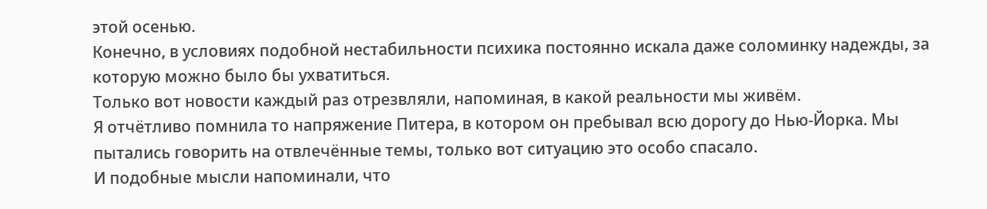этой осенью.
Конечно, в условиях подобной нестабильности психика постоянно искала даже соломинку надежды, за которую можно было бы ухватиться.
Только вот новости каждый раз отрезвляли, напоминая, в какой реальности мы живём.
Я отчётливо помнила то напряжение Питера, в котором он пребывал всю дорогу до Нью-Йорка. Мы пытались говорить на отвлечённые темы, только вот ситуацию это особо спасало.
И подобные мысли напоминали, что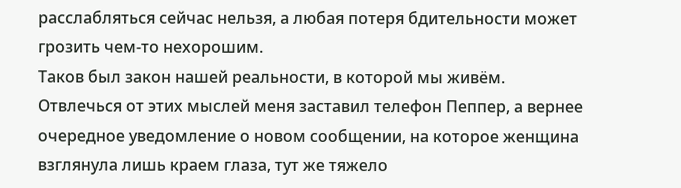расслабляться сейчас нельзя, а любая потеря бдительности может грозить чем-то нехорошим.
Таков был закон нашей реальности, в которой мы живём.
Отвлечься от этих мыслей меня заставил телефон Пеппер, а вернее очередное уведомление о новом сообщении, на которое женщина взглянула лишь краем глаза, тут же тяжело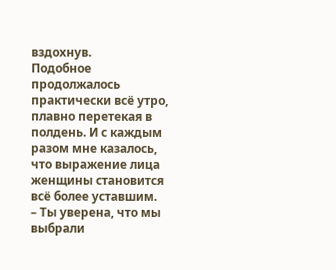вздохнув.
Подобное продолжалось практически всё утро, плавно перетекая в полдень. И с каждым разом мне казалось, что выражение лица женщины становится всё более уставшим.
– Ты уверена, что мы выбрали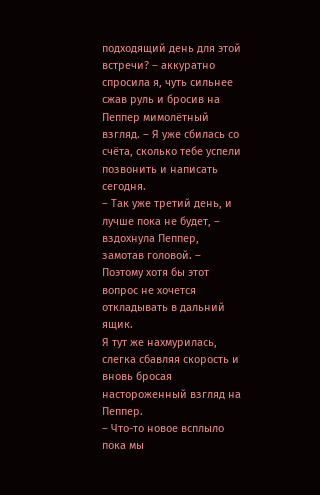подходящий день для этой встречи? – аккуратно спросила я, чуть сильнее сжав руль и бросив на Пеппер мимолётный взгляд. – Я уже сбилась со счёта, сколько тебе успели позвонить и написать сегодня.
– Так уже третий день, и лучше пока не будет, – вздохнула Пеппер, замотав головой. – Поэтому хотя бы этот вопрос не хочется откладывать в дальний ящик.
Я тут же нахмурилась, слегка сбавляя скорость и вновь бросая настороженный взгляд на Пеппер.
– Что-то новое всплыло пока мы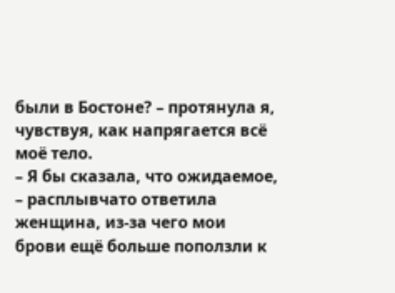были в Бостоне? – протянула я, чувствуя, как напрягается всё моё тело.
– Я бы сказала, что ожидаемое, – расплывчато ответила женщина, из-за чего мои брови ещё больше поползли к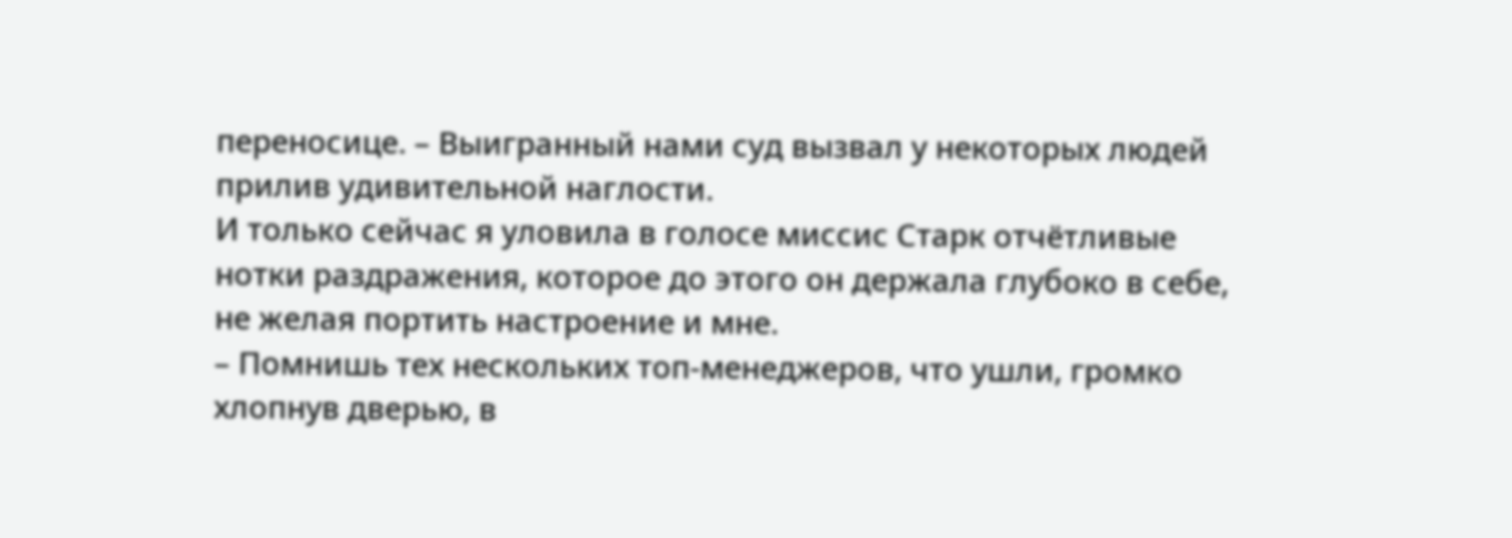переносице. – Выигранный нами суд вызвал у некоторых людей прилив удивительной наглости.
И только сейчас я уловила в голосе миссис Старк отчётливые нотки раздражения, которое до этого он держала глубоко в себе, не желая портить настроение и мне.
– Помнишь тех нескольких топ-менеджеров, что ушли, громко хлопнув дверью, в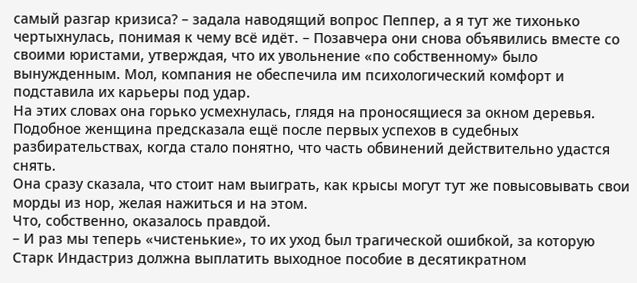самый разгар кризиса? – задала наводящий вопрос Пеппер, а я тут же тихонько чертыхнулась, понимая к чему всё идёт. – Позавчера они снова объявились вместе со своими юристами, утверждая, что их увольнение «по собственному» было вынужденным. Мол, компания не обеспечила им психологический комфорт и подставила их карьеры под удар.
На этих словах она горько усмехнулась, глядя на проносящиеся за окном деревья.
Подобное женщина предсказала ещё после первых успехов в судебных разбирательствах, когда стало понятно, что часть обвинений действительно удастся снять.
Она сразу сказала, что стоит нам выиграть, как крысы могут тут же повысовывать свои морды из нор, желая нажиться и на этом.
Что, собственно, оказалось правдой.
– И раз мы теперь «чистенькие», то их уход был трагической ошибкой, за которую Старк Индастриз должна выплатить выходное пособие в десятикратном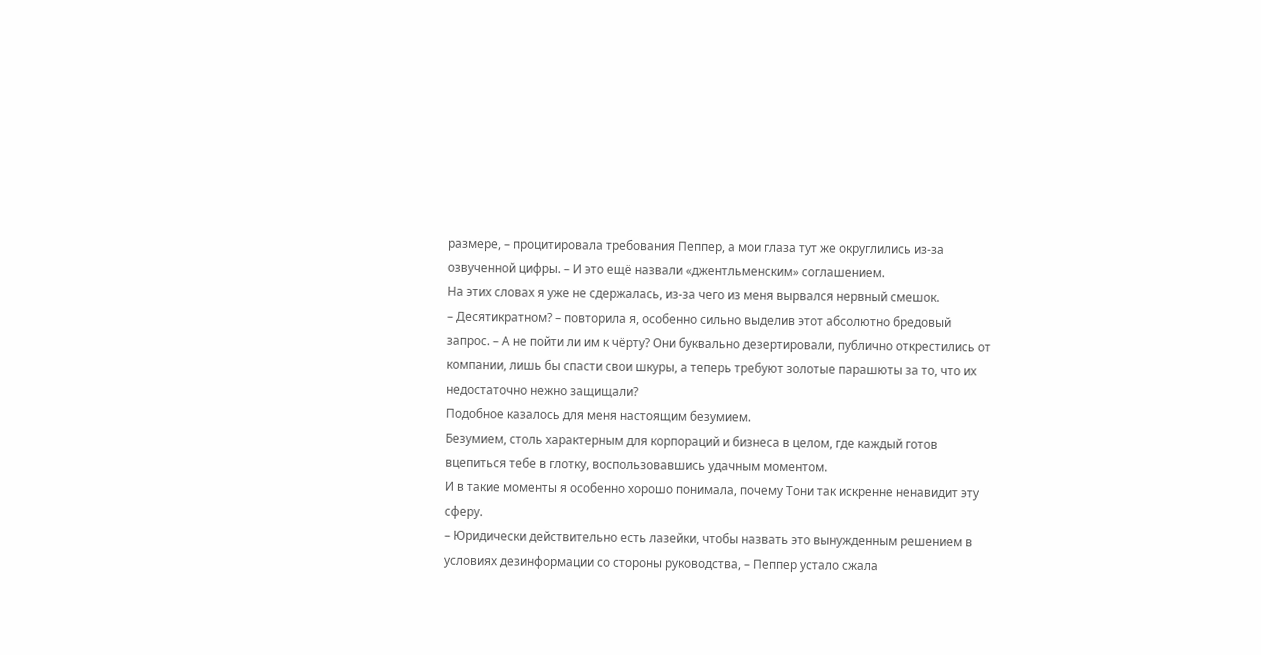размере, – процитировала требования Пеппер, а мои глаза тут же округлились из-за озвученной цифры. – И это ещё назвали «джентльменским» соглашением.
На этих словах я уже не сдержалась, из-за чего из меня вырвался нервный смешок.
– Десятикратном? – повторила я, особенно сильно выделив этот абсолютно бредовый запрос. – А не пойти ли им к чёрту? Они буквально дезертировали, публично открестились от компании, лишь бы спасти свои шкуры, а теперь требуют золотые парашюты за то, что их недостаточно нежно защищали?
Подобное казалось для меня настоящим безумием.
Безумием, столь характерным для корпораций и бизнеса в целом, где каждый готов вцепиться тебе в глотку, воспользовавшись удачным моментом.
И в такие моменты я особенно хорошо понимала, почему Тони так искренне ненавидит эту сферу.
– Юридически действительно есть лазейки, чтобы назвать это вынужденным решением в условиях дезинформации со стороны руководства, – Пеппер устало сжала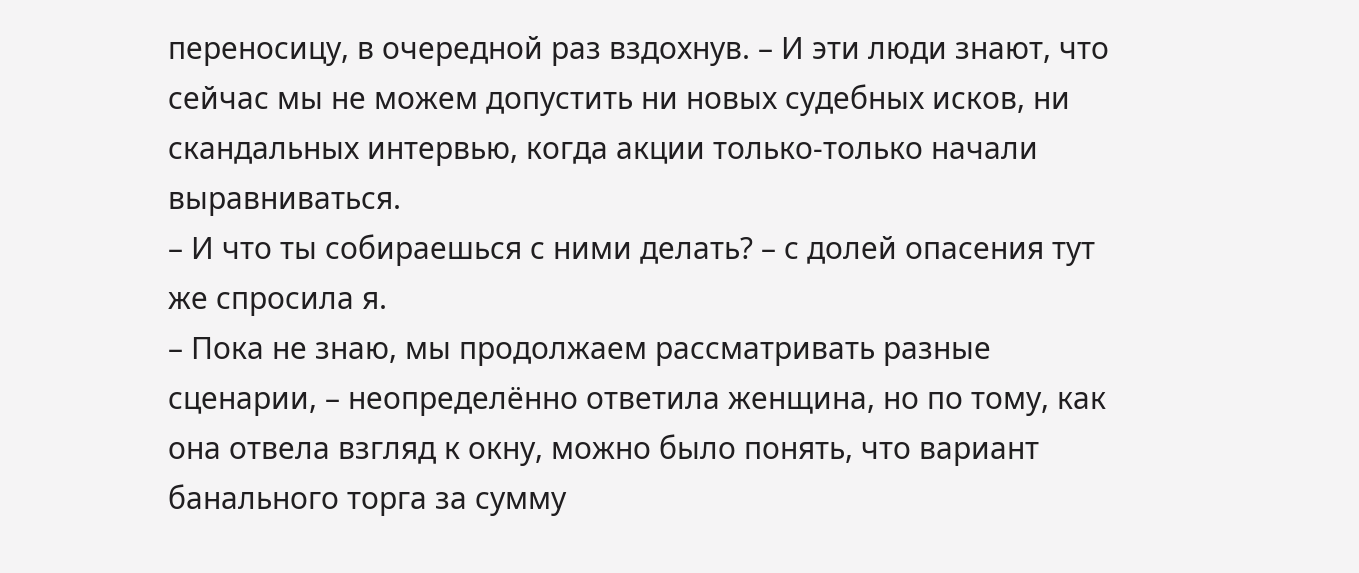переносицу, в очередной раз вздохнув. – И эти люди знают, что сейчас мы не можем допустить ни новых судебных исков, ни скандальных интервью, когда акции только-только начали выравниваться.
– И что ты собираешься с ними делать? – с долей опасения тут же спросила я.
– Пока не знаю, мы продолжаем рассматривать разные сценарии, – неопределённо ответила женщина, но по тому, как она отвела взгляд к окну, можно было понять, что вариант банального торга за сумму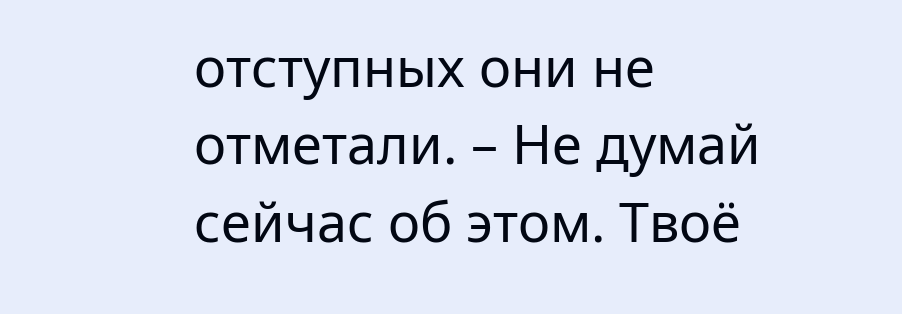отступных они не отметали. – Не думай сейчас об этом. Твоё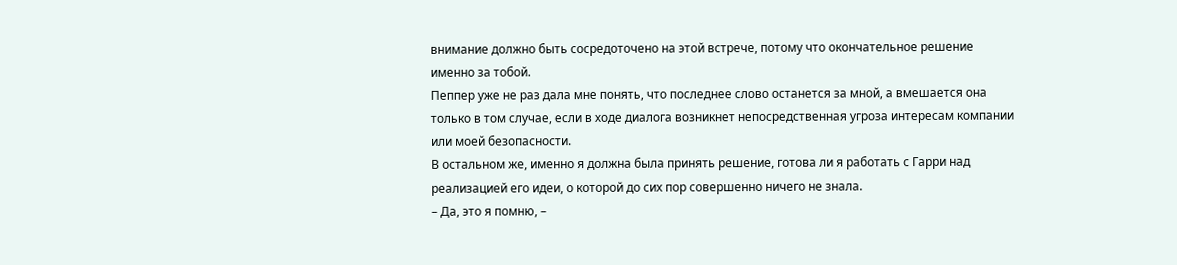внимание должно быть сосредоточено на этой встрече, потому что окончательное решение именно за тобой.
Пеппер уже не раз дала мне понять, что последнее слово останется за мной, а вмешается она только в том случае, если в ходе диалога возникнет непосредственная угроза интересам компании или моей безопасности.
В остальном же, именно я должна была принять решение, готова ли я работать с Гарри над реализацией его идеи, о которой до сих пор совершенно ничего не знала.
– Да, это я помню, –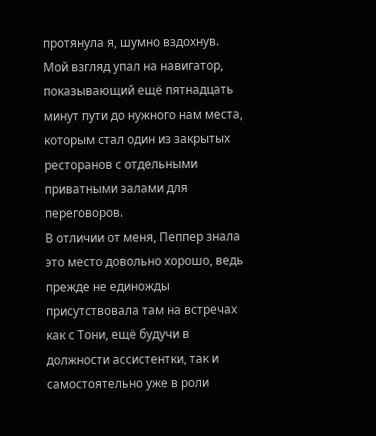протянула я, шумно вздохнув.
Мой взгляд упал на навигатор, показывающий ещё пятнадцать минут пути до нужного нам места, которым стал один из закрытых ресторанов с отдельными приватными залами для переговоров.
В отличии от меня, Пеппер знала это место довольно хорошо, ведь прежде не единожды присутствовала там на встречах как с Тони, ещё будучи в должности ассистентки, так и самостоятельно уже в роли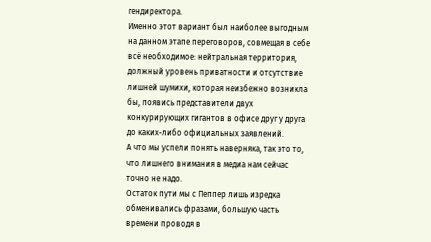гендиректора.
Именно этот вариант был наиболее выгодным на данном этапе переговоров, совмещая в себе всё необходимое: нейтральная территория, должный уровень приватности и отсутствие лишней шумихи, которая неизбежно возникла бы, появись представители двух конкурирующих гигантов в офисе друг у друга до каких-либо официальных заявлений.
А что мы успели понять наверняка, так это то, что лишнего внимания в медиа нам сейчас точно не надо.
Остаток пути мы с Пеппер лишь изредка обменивались фразами, большую часть времени проводя в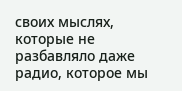своих мыслях, которые не разбавляло даже радио, которое мы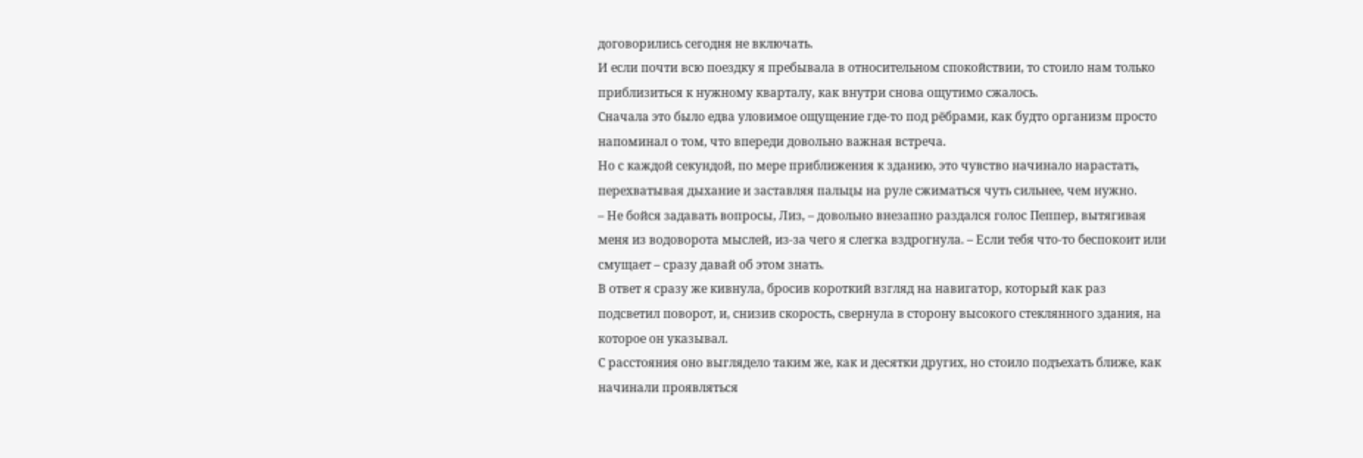договорились сегодня не включать.
И если почти всю поездку я пребывала в относительном спокойствии, то стоило нам только приблизиться к нужному кварталу, как внутри снова ощутимо сжалось.
Сначала это было едва уловимое ощущение где-то под рёбрами, как будто организм просто напоминал о том, что впереди довольно важная встреча.
Но с каждой секундой, по мере приближения к зданию, это чувство начинало нарастать, перехватывая дыхание и заставляя пальцы на руле сжиматься чуть сильнее, чем нужно.
– Не бойся задавать вопросы, Лиз, – довольно внезапно раздался голос Пеппер, вытягивая меня из водоворота мыслей, из-за чего я слегка вздрогнула. – Если тебя что-то беспокоит или смущает – сразу давай об этом знать.
В ответ я сразу же кивнула, бросив короткий взгляд на навигатор, который как раз подсветил поворот, и, снизив скорость, свернула в сторону высокого стеклянного здания, на которое он указывал.
С расстояния оно выглядело таким же, как и десятки других, но стоило подъехать ближе, как начинали проявляться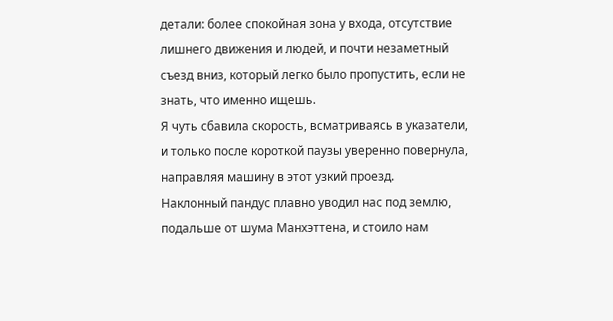детали: более спокойная зона у входа, отсутствие лишнего движения и людей, и почти незаметный съезд вниз, который легко было пропустить, если не знать, что именно ищешь.
Я чуть сбавила скорость, всматриваясь в указатели, и только после короткой паузы уверенно повернула, направляя машину в этот узкий проезд.
Наклонный пандус плавно уводил нас под землю, подальше от шума Манхэттена, и стоило нам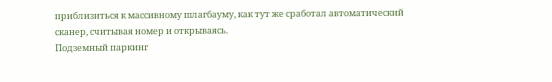приблизиться к массивному шлагбауму, как тут же сработал автоматический сканер, считывая номер и открываясь.
Подземный паркинг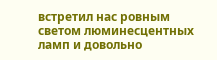встретил нас ровным светом люминесцентных ламп и довольно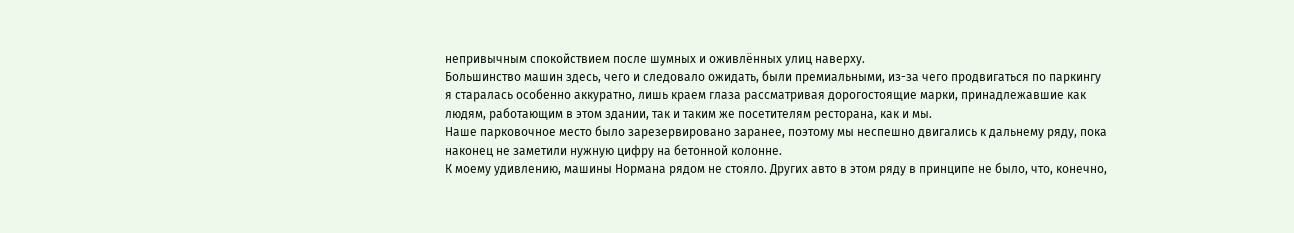непривычным спокойствием после шумных и оживлённых улиц наверху.
Большинство машин здесь, чего и следовало ожидать, были премиальными, из-за чего продвигаться по паркингу я старалась особенно аккуратно, лишь краем глаза рассматривая дорогостоящие марки, принадлежавшие как людям, работающим в этом здании, так и таким же посетителям ресторана, как и мы.
Наше парковочное место было зарезервировано заранее, поэтому мы неспешно двигались к дальнему ряду, пока наконец не заметили нужную цифру на бетонной колонне.
К моему удивлению, машины Нормана рядом не стояло. Других авто в этом ряду в принципе не было, что, конечно,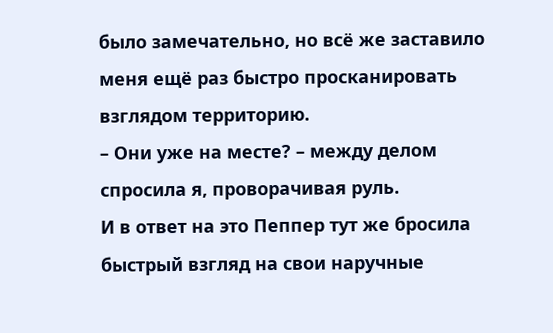было замечательно, но всё же заставило меня ещё раз быстро просканировать взглядом территорию.
– Они уже на месте? – между делом спросила я, проворачивая руль.
И в ответ на это Пеппер тут же бросила быстрый взгляд на свои наручные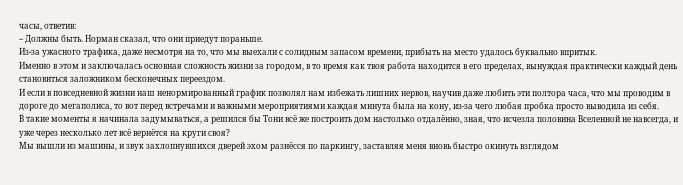часы, ответив:
– Должны быть. Норман сказал, что они приедут пораньше.
Из-за ужасного трафика, даже несмотря на то, что мы выехали с солидным запасом времени, прибыть на место удалось буквально впритык.
Именно в этом и заключалась основная сложность жизни за городом, в то время как твоя работа находится в его пределах, вынуждая практически каждый день становиться заложником бесконечных переездом.
И если в повседневной жизни наш ненормированный график позволял нам избежать лишних нервов, научив даже любить эти полтора часа, что мы проводим в дороге до мегаполиса, то вот перед встречами и важными мероприятиями каждая минута была на кону, из-за чего любая пробка просто выводила из себя.
В такие моменты я начинала задумываться, а решился бы Тони всё же построить дом настолько отдалённо, зная, что исчезла половина Вселенной не навсегда, и уже через несколько лет всё вернётся на круги своя?
Мы вышли из машины, и звук захлопнувшихся дверей эхом разнёсся по паркингу, заставляя меня вновь быстро окинуть взглядом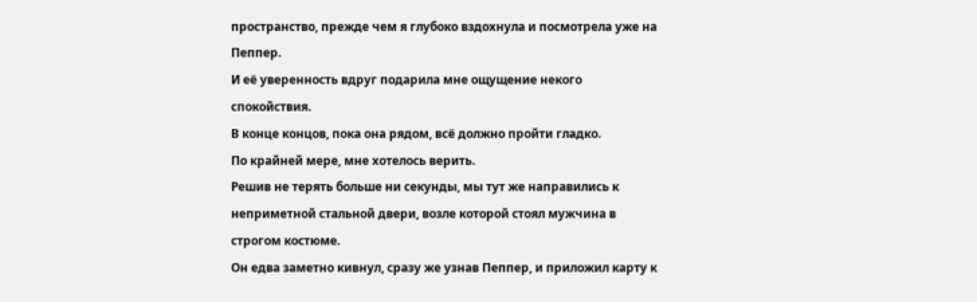пространство, прежде чем я глубоко вздохнула и посмотрела уже на Пеппер.
И её уверенность вдруг подарила мне ощущение некого спокойствия.
В конце концов, пока она рядом, всё должно пройти гладко.
По крайней мере, мне хотелось верить.
Решив не терять больше ни секунды, мы тут же направились к неприметной стальной двери, возле которой стоял мужчина в строгом костюме.
Он едва заметно кивнул, сразу же узнав Пеппер, и приложил карту к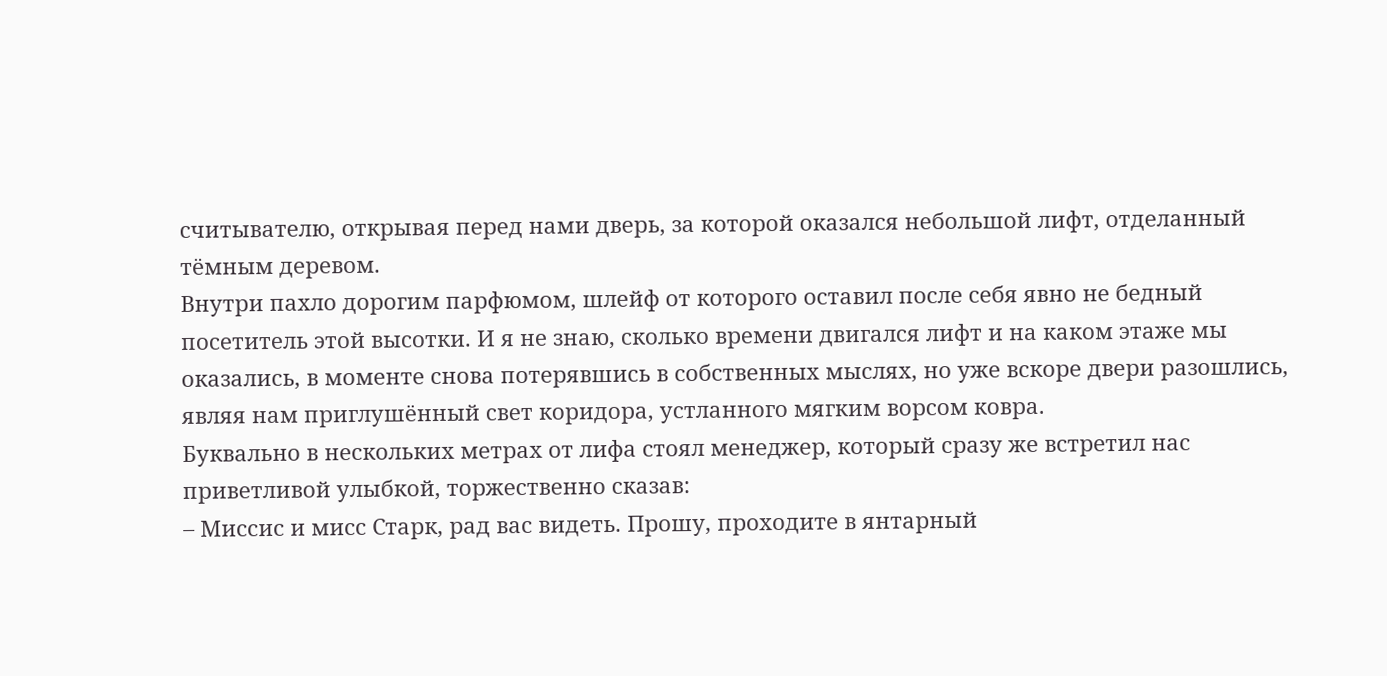считывателю, открывая перед нами дверь, за которой оказался небольшой лифт, отделанный тёмным деревом.
Внутри пахло дорогим парфюмом, шлейф от которого оставил после себя явно не бедный посетитель этой высотки. И я не знаю, сколько времени двигался лифт и на каком этаже мы оказались, в моменте снова потерявшись в собственных мыслях, но уже вскоре двери разошлись, являя нам приглушённый свет коридора, устланного мягким ворсом ковра.
Буквально в нескольких метрах от лифа стоял менеджер, который сразу же встретил нас приветливой улыбкой, торжественно сказав:
– Миссис и мисс Старк, рад вас видеть. Прошу, проходите в янтарный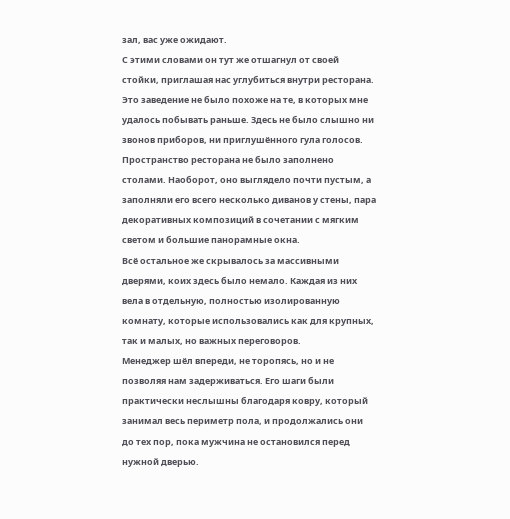зал, вас уже ожидают.
С этими словами он тут же отшагнул от своей стойки, приглашая нас углубиться внутри ресторана.
Это заведение не было похоже на те, в которых мне удалось побывать раньше. Здесь не было слышно ни звонов приборов, ни приглушённого гула голосов.
Пространство ресторана не было заполнено столами. Наоборот, оно выглядело почти пустым, а заполняли его всего несколько диванов у стены, пара декоративных композиций в сочетании с мягким светом и большие панорамные окна.
Всё остальное же скрывалось за массивными дверями, коих здесь было немало. Каждая из них вела в отдельную, полностью изолированную комнату, которые использовались как для крупных, так и малых, но важных переговоров.
Менеджер шёл впереди, не торопясь, но и не позволяя нам задерживаться. Его шаги были практически неслышны благодаря ковру, который занимал весь периметр пола, и продолжались они до тех пор, пока мужчина не остановился перед нужной дверью.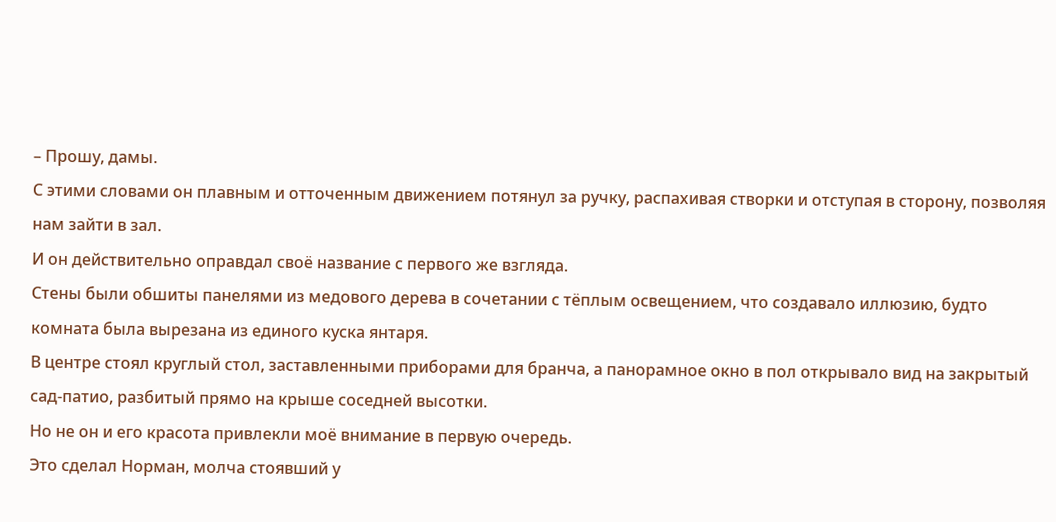– Прошу, дамы.
С этими словами он плавным и отточенным движением потянул за ручку, распахивая створки и отступая в сторону, позволяя нам зайти в зал.
И он действительно оправдал своё название с первого же взгляда.
Стены были обшиты панелями из медового дерева в сочетании с тёплым освещением, что создавало иллюзию, будто комната была вырезана из единого куска янтаря.
В центре стоял круглый стол, заставленными приборами для бранча, а панорамное окно в пол открывало вид на закрытый сад-патио, разбитый прямо на крыше соседней высотки.
Но не он и его красота привлекли моё внимание в первую очередь.
Это сделал Норман, молча стоявший у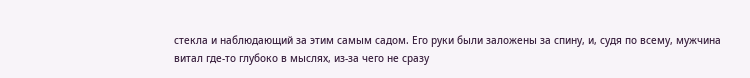стекла и наблюдающий за этим самым садом. Его руки были заложены за спину, и, судя по всему, мужчина витал где-то глубоко в мыслях, из-за чего не сразу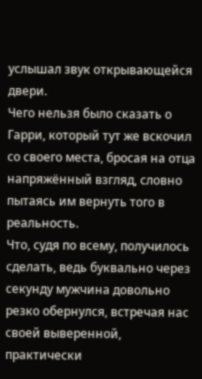услышал звук открывающейся двери.
Чего нельзя было сказать о Гарри, который тут же вскочил со своего места, бросая на отца напряжённый взгляд, словно пытаясь им вернуть того в реальность.
Что, судя по всему, получилось сделать, ведь буквально через секунду мужчина довольно резко обернулся, встречая нас своей выверенной, практически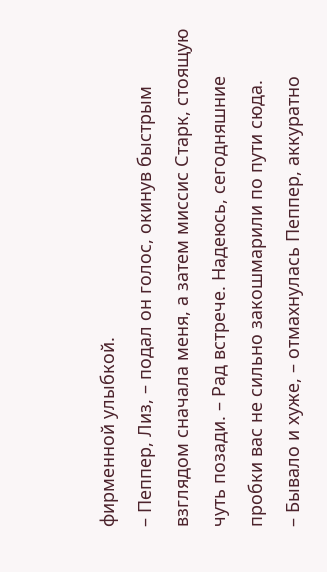фирменной улыбкой.
– Пеппер, Лиз, – подал он голос, окинув быстрым взглядом сначала меня, а затем миссис Старк, стоящую чуть позади. – Рад встрече. Надеюсь, сегодняшние пробки вас не сильно закошмарили по пути сюда.
– Бывало и хуже, – отмахнулась Пеппер, аккуратно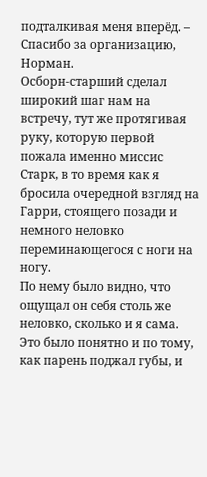подталкивая меня вперёд. – Спасибо за организацию, Норман.
Осборн-старший сделал широкий шаг нам на встречу, тут же протягивая руку, которую первой пожала именно миссис Старк, в то время как я бросила очередной взгляд на Гарри, стоящего позади и немного неловко переминающегося с ноги на ногу.
По нему было видно, что ощущал он себя столь же неловко, сколько и я сама. Это было понятно и по тому, как парень поджал губы, и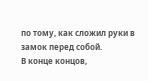по тому, как сложил руки в замок перед собой.
В конце концов,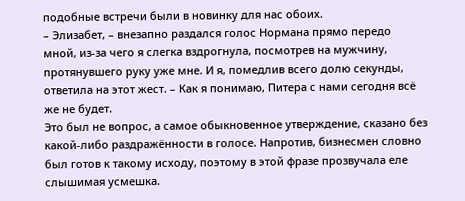подобные встречи были в новинку для нас обоих.
– Элизабет, – внезапно раздался голос Нормана прямо передо мной, из-за чего я слегка вздрогнула, посмотрев на мужчину, протянувшего руку уже мне. И я, помедлив всего долю секунды, ответила на этот жест. – Как я понимаю, Питера с нами сегодня всё же не будет.
Это был не вопрос, а самое обыкновенное утверждение, сказано без какой-либо раздражённости в голосе. Напротив, бизнесмен словно был готов к такому исходу, поэтому в этой фразе прозвучала еле слышимая усмешка.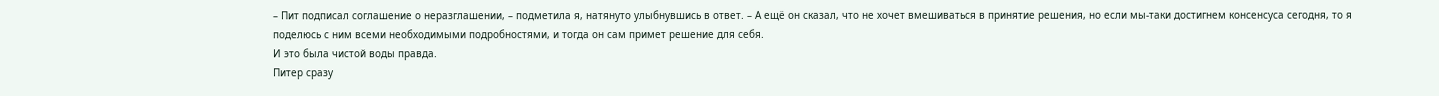– Пит подписал соглашение о неразглашении, – подметила я, натянуто улыбнувшись в ответ. – А ещё он сказал, что не хочет вмешиваться в принятие решения, но если мы-таки достигнем консенсуса сегодня, то я поделюсь с ним всеми необходимыми подробностями, и тогда он сам примет решение для себя.
И это была чистой воды правда.
Питер сразу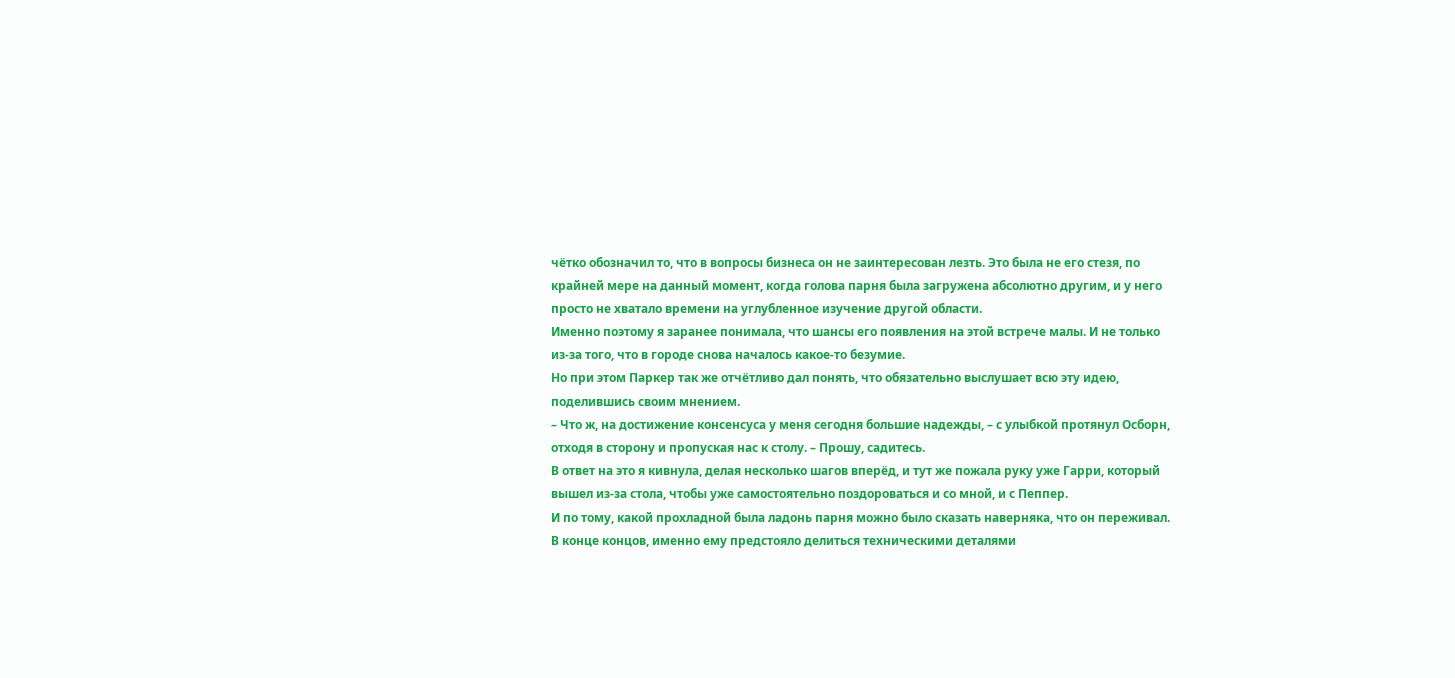чётко обозначил то, что в вопросы бизнеса он не заинтересован лезть. Это была не его стезя, по крайней мере на данный момент, когда голова парня была загружена абсолютно другим, и у него просто не хватало времени на углубленное изучение другой области.
Именно поэтому я заранее понимала, что шансы его появления на этой встрече малы. И не только из-за того, что в городе снова началось какое-то безумие.
Но при этом Паркер так же отчётливо дал понять, что обязательно выслушает всю эту идею, поделившись своим мнением.
– Что ж, на достижение консенсуса у меня сегодня большие надежды, – с улыбкой протянул Осборн, отходя в сторону и пропуская нас к столу. – Прошу, садитесь.
В ответ на это я кивнула, делая несколько шагов вперёд, и тут же пожала руку уже Гарри, который вышел из-за стола, чтобы уже самостоятельно поздороваться и со мной, и с Пеппер.
И по тому, какой прохладной была ладонь парня можно было сказать наверняка, что он переживал. В конце концов, именно ему предстояло делиться техническими деталями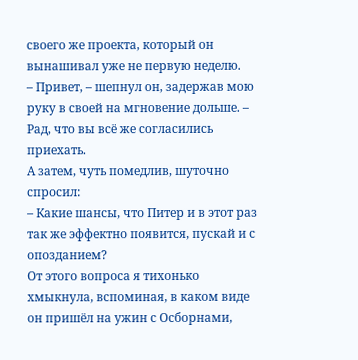своего же проекта, который он вынашивал уже не первую неделю.
– Привет, – шепнул он, задержав мою руку в своей на мгновение дольше. – Рад, что вы всё же согласились приехать.
А затем, чуть помедлив, шуточно спросил:
– Какие шансы, что Питер и в этот раз так же эффектно появится, пускай и с опозданием?
От этого вопроса я тихонько хмыкнула, вспоминая, в каком виде он пришёл на ужин с Осборнами,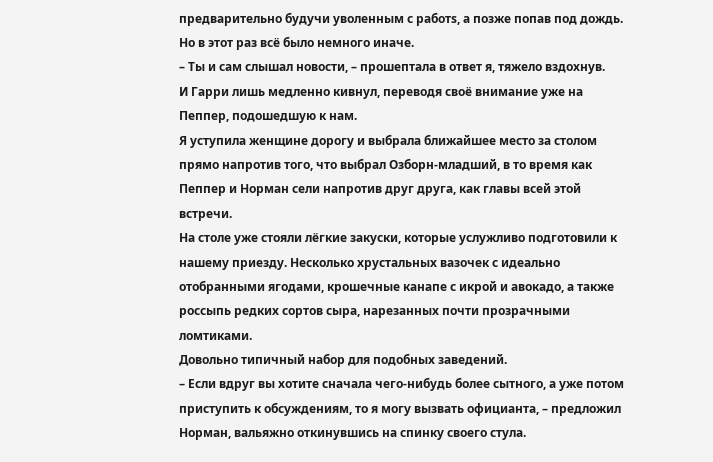предварительно будучи уволенным с работs, а позже попав под дождь.
Но в этот раз всё было немного иначе.
– Ты и сам слышал новости, – прошептала в ответ я, тяжело вздохнув.
И Гарри лишь медленно кивнул, переводя своё внимание уже на Пеппер, подошедшую к нам.
Я уступила женщине дорогу и выбрала ближайшее место за столом прямо напротив того, что выбрал Озборн-младший, в то время как Пеппер и Норман сели напротив друг друга, как главы всей этой встречи.
На столе уже стояли лёгкие закуски, которые услужливо подготовили к нашему приезду. Несколько хрустальных вазочек с идеально отобранными ягодами, крошечные канапе с икрой и авокадо, а также россыпь редких сортов сыра, нарезанных почти прозрачными ломтиками.
Довольно типичный набор для подобных заведений.
– Если вдруг вы хотите сначала чего-нибудь более сытного, а уже потом приступить к обсуждениям, то я могу вызвать официанта, – предложил Норман, вальяжно откинувшись на спинку своего стула.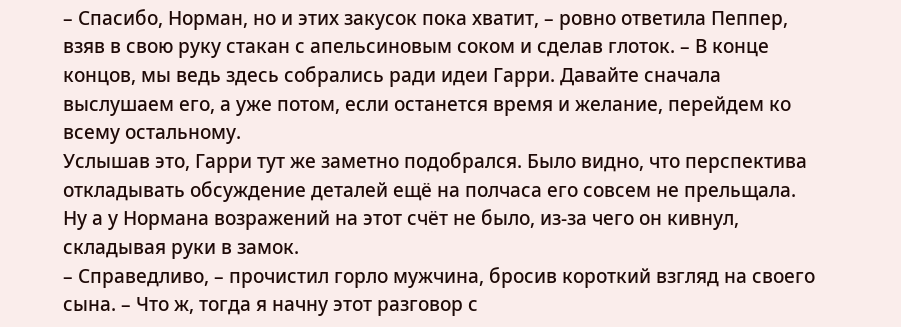– Спасибо, Норман, но и этих закусок пока хватит, – ровно ответила Пеппер, взяв в свою руку стакан с апельсиновым соком и сделав глоток. – В конце концов, мы ведь здесь собрались ради идеи Гарри. Давайте сначала выслушаем его, а уже потом, если останется время и желание, перейдем ко всему остальному.
Услышав это, Гарри тут же заметно подобрался. Было видно, что перспектива откладывать обсуждение деталей ещё на полчаса его совсем не прельщала. Ну а у Нормана возражений на этот счёт не было, из-за чего он кивнул, складывая руки в замок.
– Справедливо, – прочистил горло мужчина, бросив короткий взгляд на своего сына. – Что ж, тогда я начну этот разговор с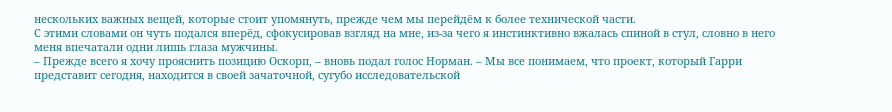нескольких важных вещей, которые стоит упомянуть, прежде чем мы перейдём к более технической части.
С этими словами он чуть подался вперёд, сфокусировав взгляд на мне, из-за чего я инстинктивно вжалась спиной в стул, словно в него меня впечатали одни лишь глаза мужчины.
– Прежде всего я хочу прояснить позицию Оскорп, – вновь подал голос Норман. – Мы все понимаем, что проект, который Гарри представит сегодня, находится в своей зачаточной, сугубо исследовательской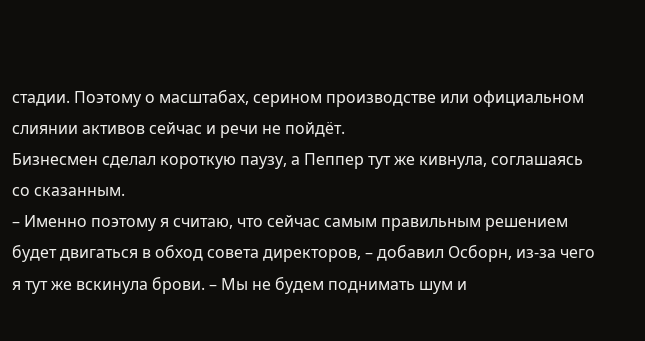стадии. Поэтому о масштабах, серином производстве или официальном слиянии активов сейчас и речи не пойдёт.
Бизнесмен сделал короткую паузу, а Пеппер тут же кивнула, соглашаясь со сказанным.
– Именно поэтому я считаю, что сейчас самым правильным решением будет двигаться в обход совета директоров, – добавил Осборн, из-за чего я тут же вскинула брови. – Мы не будем поднимать шум и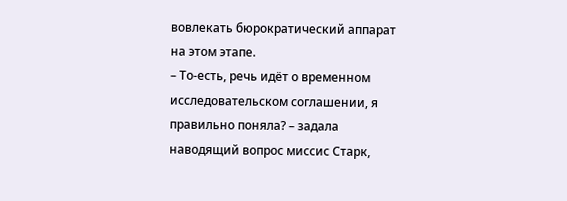вовлекать бюрократический аппарат на этом этапе.
– То-есть, речь идёт о временном исследовательском соглашении, я правильно поняла? – задала наводящий вопрос миссис Старк,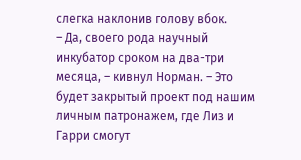слегка наклонив голову вбок.
– Да, своего рода научный инкубатор сроком на два-три месяца, – кивнул Норман. – Это будет закрытый проект под нашим личным патронажем, где Лиз и Гарри смогут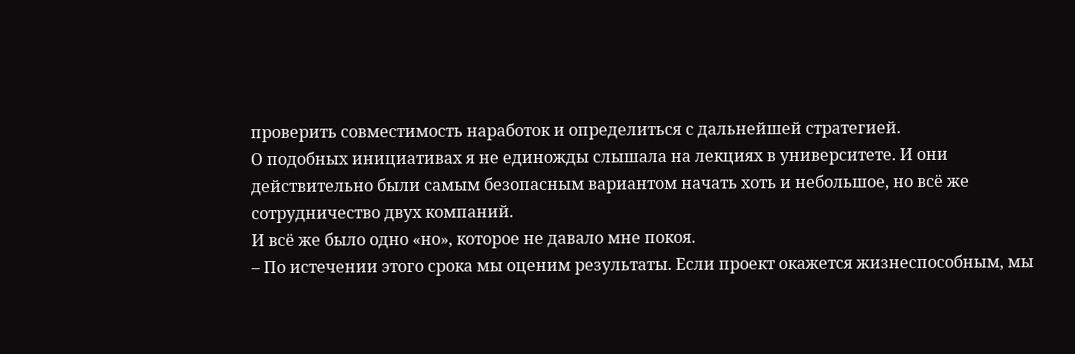проверить совместимость наработок и определиться с дальнейшей стратегией.
О подобных инициативах я не единожды слышала на лекциях в университете. И они действительно были самым безопасным вариантом начать хоть и небольшое, но всё же сотрудничество двух компаний.
И всё же было одно «но», которое не давало мне покоя.
– По истечении этого срока мы оценим результаты. Если проект окажется жизнеспособным, мы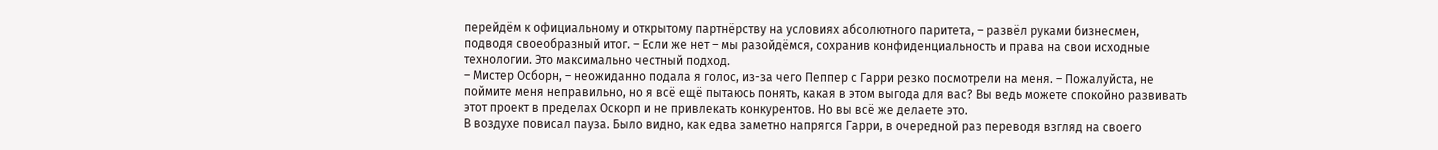перейдём к официальному и открытому партнёрству на условиях абсолютного паритета, – развёл руками бизнесмен, подводя своеобразный итог. – Если же нет – мы разойдёмся, сохранив конфиденциальность и права на свои исходные технологии. Это максимально честный подход.
– Мистер Осборн, – неожиданно подала я голос, из-за чего Пеппер с Гарри резко посмотрели на меня. – Пожалуйста, не поймите меня неправильно, но я всё ещё пытаюсь понять, какая в этом выгода для вас? Вы ведь можете спокойно развивать этот проект в пределах Оскорп и не привлекать конкурентов. Но вы всё же делаете это.
В воздухе повисал пауза. Было видно, как едва заметно напрягся Гарри, в очередной раз переводя взгляд на своего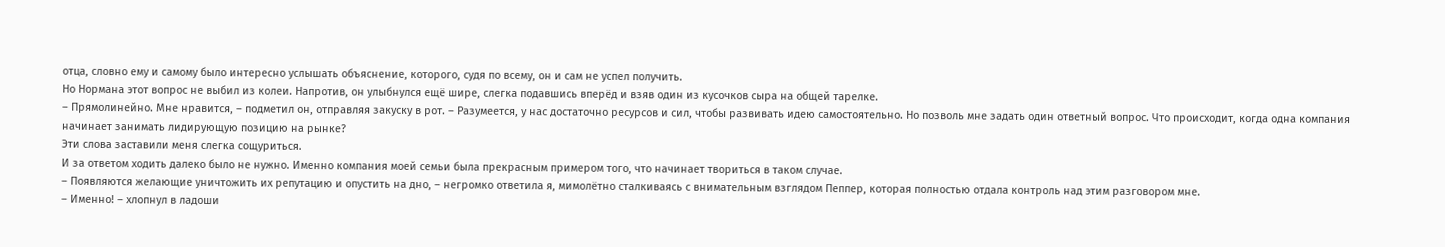отца, словно ему и самому было интересно услышать объяснение, которого, судя по всему, он и сам не успел получить.
Но Нормана этот вопрос не выбил из колеи. Напротив, он улыбнулся ещё шире, слегка подавшись вперёд и взяв один из кусочков сыра на общей тарелке.
– Прямолинейно. Мне нравится, – подметил он, отправляя закуску в рот. – Разумеется, у нас достаточно ресурсов и сил, чтобы развивать идею самостоятельно. Но позволь мне задать один ответный вопрос. Что происходит, когда одна компания начинает занимать лидирующую позицию на рынке?
Эти слова заставили меня слегка сощуриться.
И за ответом ходить далеко было не нужно. Именно компания моей семьи была прекрасным примером того, что начинает твориться в таком случае.
– Появляются желающие уничтожить их репутацию и опустить на дно, – негромко ответила я, мимолётно сталкиваясь с внимательным взглядом Пеппер, которая полностью отдала контроль над этим разговором мне.
– Именно! – хлопнул в ладоши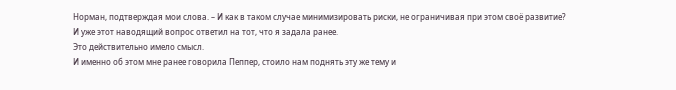Норман, подтверждая мои слова. – И как в таком случае минимизировать риски, не ограничивая при этом своё развитие?
И уже этот наводящий вопрос ответил на тот, что я задала ранее.
Это действительно имело смысл.
И именно об этом мне ранее говорила Пеппер, стоило нам поднять эту же тему и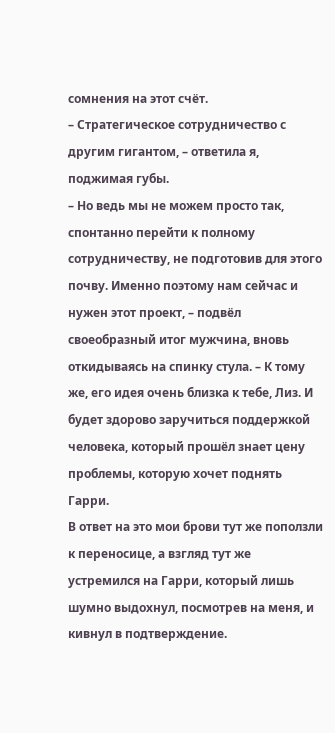сомнения на этот счёт.
– Стратегическое сотрудничество с другим гигантом, – ответила я, поджимая губы.
– Но ведь мы не можем просто так, спонтанно перейти к полному сотрудничеству, не подготовив для этого почву. Именно поэтому нам сейчас и нужен этот проект, – подвёл своеобразный итог мужчина, вновь откидываясь на спинку стула. – К тому же, его идея очень близка к тебе, Лиз. И будет здорово заручиться поддержкой человека, который прошёл знает цену проблемы, которую хочет поднять Гарри.
В ответ на это мои брови тут же поползли к переносице, а взгляд тут же устремился на Гарри, который лишь шумно выдохнул, посмотрев на меня, и кивнул в подтверждение.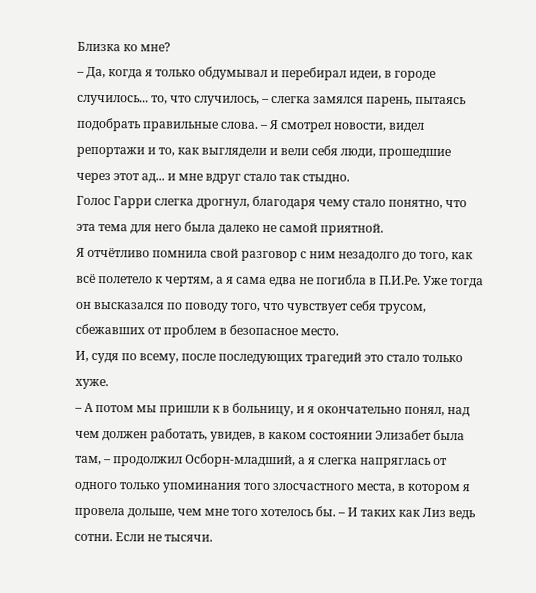Близка ко мне?
– Да, когда я только обдумывал и перебирал идеи, в городе случилось... то, что случилось, – слегка замялся парень, пытаясь подобрать правильные слова. – Я смотрел новости, видел репортажи и то, как выглядели и вели себя люди, прошедшие через этот ад... и мне вдруг стало так стыдно.
Голос Гарри слегка дрогнул, благодаря чему стало понятно, что эта тема для него была далеко не самой приятной.
Я отчётливо помнила свой разговор с ним незадолго до того, как всё полетело к чертям, а я сама едва не погибла в П.И.Ре. Уже тогда он высказался по поводу того, что чувствует себя трусом, сбежавших от проблем в безопасное место.
И, судя по всему, после последующих трагедий это стало только хуже.
– А потом мы пришли к в больницу, и я окончательно понял, над чем должен работать, увидев, в каком состоянии Элизабет была там, – продолжил Осборн-младший, а я слегка напряглась от одного только упоминания того злосчастного места, в котором я провела дольше, чем мне того хотелось бы. – И таких как Лиз ведь сотни. Если не тысячи.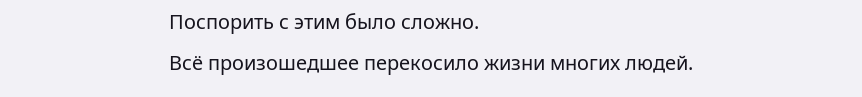Поспорить с этим было сложно.
Всё произошедшее перекосило жизни многих людей.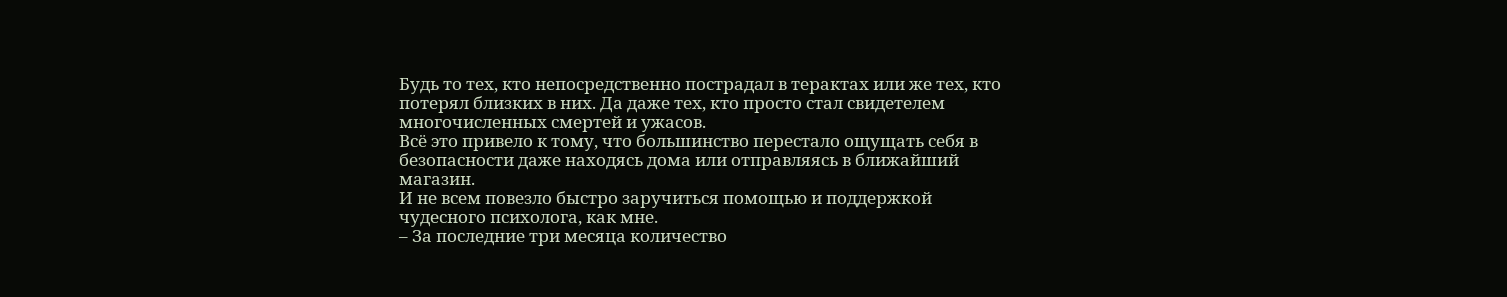Будь то тех, кто непосредственно пострадал в терактах или же тех, кто потерял близких в них. Да даже тех, кто просто стал свидетелем многочисленных смертей и ужасов.
Всё это привело к тому, что большинство перестало ощущать себя в безопасности даже находясь дома или отправляясь в ближайший магазин.
И не всем повезло быстро заручиться помощью и поддержкой чудесного психолога, как мне.
– За последние три месяца количество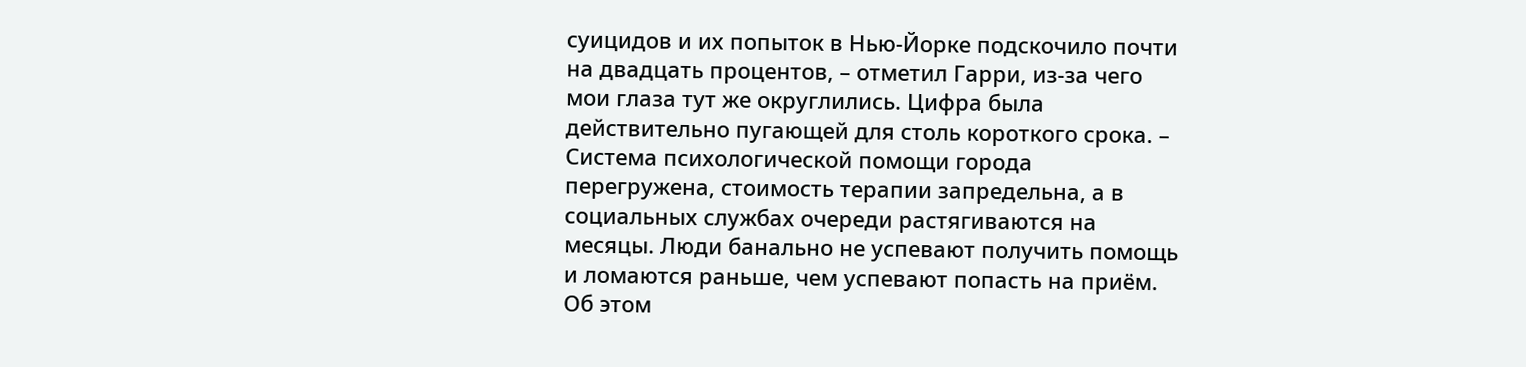суицидов и их попыток в Нью-Йорке подскочило почти на двадцать процентов, – отметил Гарри, из-за чего мои глаза тут же округлились. Цифра была действительно пугающей для столь короткого срока. – Система психологической помощи города перегружена, стоимость терапии запредельна, а в социальных службах очереди растягиваются на месяцы. Люди банально не успевают получить помощь и ломаются раньше, чем успевают попасть на приём.
Об этом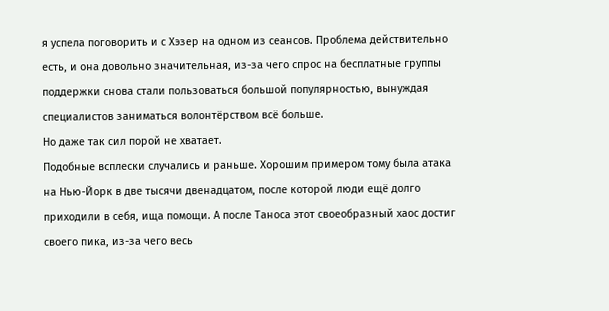я успела поговорить и с Хэзер на одном из сеансов. Проблема действительно есть, и она довольно значительная, из-за чего спрос на бесплатные группы поддержки снова стали пользоваться большой популярностью, вынуждая специалистов заниматься волонтёрством всё больше.
Но даже так сил порой не хватает.
Подобные всплески случались и раньше. Хорошим примером тому была атака на Нью-Йорк в две тысячи двенадцатом, после которой люди ещё долго приходили в себя, ища помощи. А после Таноса этот своеобразный хаос достиг своего пика, из-за чего весь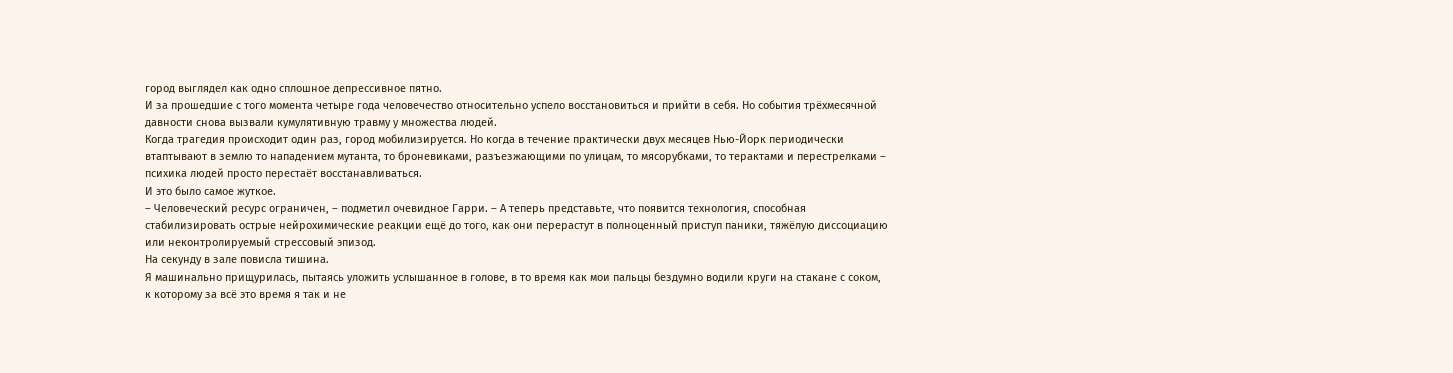город выглядел как одно сплошное депрессивное пятно.
И за прошедшие с того момента четыре года человечество относительно успело восстановиться и прийти в себя. Но события трёхмесячной давности снова вызвали кумулятивную травму у множества людей.
Когда трагедия происходит один раз, город мобилизируется. Но когда в течение практически двух месяцев Нью-Йорк периодически втаптывают в землю то нападением мутанта, то броневиками, разъезжающими по улицам, то мясорубками, то терактами и перестрелками – психика людей просто перестаёт восстанавливаться.
И это было самое жуткое.
– Человеческий ресурс ограничен, – подметил очевидное Гарри. – А теперь представьте, что появится технология, способная стабилизировать острые нейрохимические реакции ещё до того, как они перерастут в полноценный приступ паники, тяжёлую диссоциацию или неконтролируемый стрессовый эпизод.
На секунду в зале повисла тишина.
Я машинально прищурилась, пытаясь уложить услышанное в голове, в то время как мои пальцы бездумно водили круги на стакане с соком, к которому за всё это время я так и не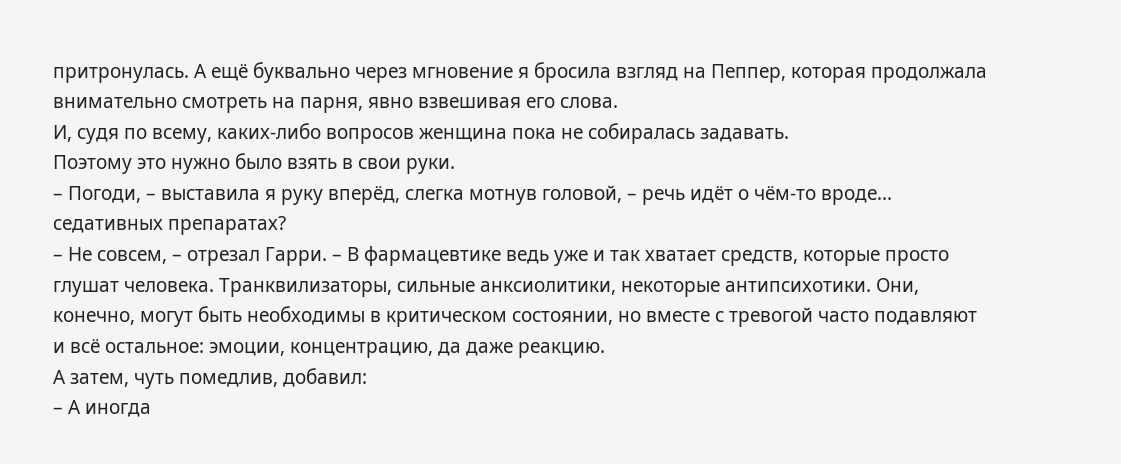притронулась. А ещё буквально через мгновение я бросила взгляд на Пеппер, которая продолжала внимательно смотреть на парня, явно взвешивая его слова.
И, судя по всему, каких-либо вопросов женщина пока не собиралась задавать.
Поэтому это нужно было взять в свои руки.
– Погоди, – выставила я руку вперёд, слегка мотнув головой, – речь идёт о чём-то вроде... седативных препаратах?
– Не совсем, – отрезал Гарри. – В фармацевтике ведь уже и так хватает средств, которые просто глушат человека. Транквилизаторы, сильные анксиолитики, некоторые антипсихотики. Они, конечно, могут быть необходимы в критическом состоянии, но вместе с тревогой часто подавляют и всё остальное: эмоции, концентрацию, да даже реакцию.
А затем, чуть помедлив, добавил:
– А иногда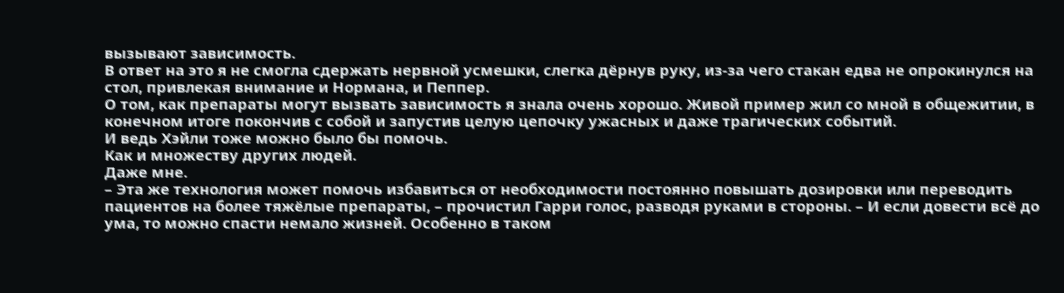вызывают зависимость.
В ответ на это я не смогла сдержать нервной усмешки, слегка дёрнув руку, из-за чего стакан едва не опрокинулся на стол, привлекая внимание и Нормана, и Пеппер.
О том, как препараты могут вызвать зависимость я знала очень хорошо. Живой пример жил со мной в общежитии, в конечном итоге покончив с собой и запустив целую цепочку ужасных и даже трагических событий.
И ведь Хэйли тоже можно было бы помочь.
Как и множеству других людей.
Даже мне.
– Эта же технология может помочь избавиться от необходимости постоянно повышать дозировки или переводить пациентов на более тяжёлые препараты, – прочистил Гарри голос, разводя руками в стороны. – И если довести всё до ума, то можно спасти немало жизней. Особенно в таком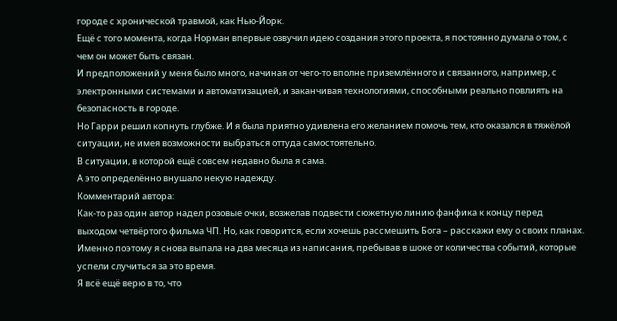городе с хронической травмой, как Нью-Йорк.
Ещё с того момента, когда Норман впервые озвучил идею создания этого проекта, я постоянно думала о том, с чем он может быть связан.
И предположений у меня было много, начиная от чего‑то вполне приземлённого и связанного, например, с электронными системами и автоматизацией, и заканчивая технологиями, способными реально повлиять на безопасность в городе.
Но Гарри решил копнуть глубже. И я была приятно удивлена его желанием помочь тем, кто оказался в тяжёлой ситуации, не имея возможности выбраться оттуда самостоятельно.
В ситуации, в которой ещё совсем недавно была я сама.
А это определённо внушало некую надежду.
Комментарий автора:
Как-то раз один автор надел розовые очки, возжелав подвести сюжетную линию фанфика к концу перед выходом четвёртого фильма ЧП. Но, как говорится, если хочешь рассмешить Бога – расскажи ему о своих планах. Именно поэтому я снова выпала на два месяца из написания, пребывав в шоке от количества событий, которые успели случиться за это время.
Я всё ещё верю в то, что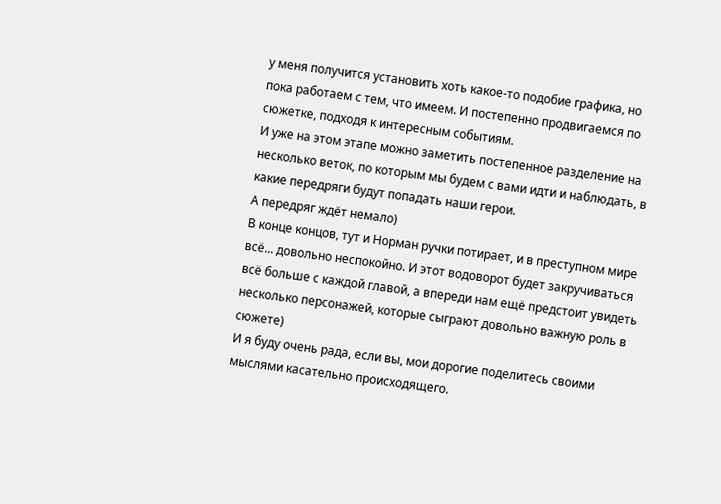у меня получится установить хоть какое-то подобие графика, но пока работаем с тем, что имеем. И постепенно продвигаемся по сюжетке, подходя к интересным событиям.
И уже на этом этапе можно заметить постепенное разделение на несколько веток, по которым мы будем с вами идти и наблюдать, в какие передряги будут попадать наши герои.
А передряг ждёт немало)
В конце концов, тут и Норман ручки потирает, и в преступном мире всё... довольно неспокойно. И этот водоворот будет закручиваться всё больше с каждой главой, а впереди нам ещё предстоит увидеть несколько персонажей, которые сыграют довольно важную роль в сюжете)
И я буду очень рада, если вы, мои дорогие поделитесь своими мыслями касательно происходящего.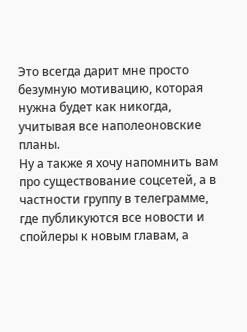Это всегда дарит мне просто безумную мотивацию, которая нужна будет как никогда, учитывая все наполеоновские планы.
Ну а также я хочу напомнить вам про существование соцсетей, а в частности группу в телеграмме, где публикуются все новости и спойлеры к новым главам, а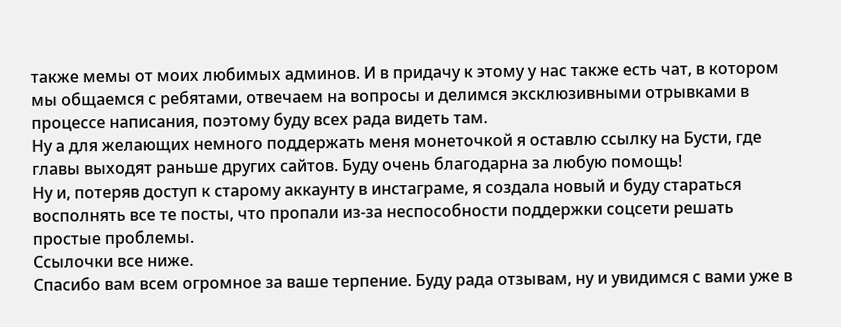также мемы от моих любимых админов. И в придачу к этому у нас также есть чат, в котором мы общаемся с ребятами, отвечаем на вопросы и делимся эксклюзивными отрывками в процессе написания, поэтому буду всех рада видеть там.
Ну а для желающих немного поддержать меня монеточкой я оставлю ссылку на Бусти, где главы выходят раньше других сайтов. Буду очень благодарна за любую помощь!
Ну и, потеряв доступ к старому аккаунту в инстаграме, я создала новый и буду стараться восполнять все те посты, что пропали из-за неспособности поддержки соцсети решать простые проблемы.
Ссылочки все ниже.
Спасибо вам всем огромное за ваше терпение. Буду рада отзывам, ну и увидимся с вами уже в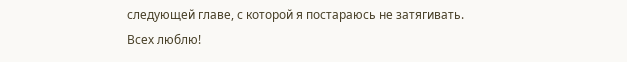следующей главе, с которой я постараюсь не затягивать.
Всех люблю!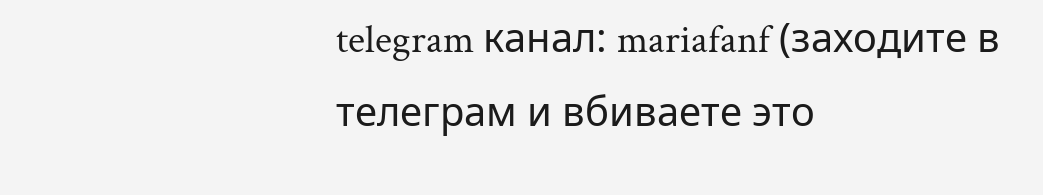telegram канал: mariafanf (заходите в телеграм и вбиваете это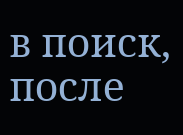в поиск, после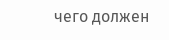чего должен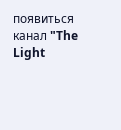появиться канал "The Light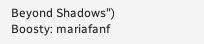Beyond Shadows")
Boosty: mariafanf